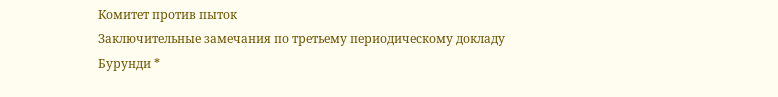Комитет против пыток
Заключительные замечания по третьему периодическому докладу Бурунди *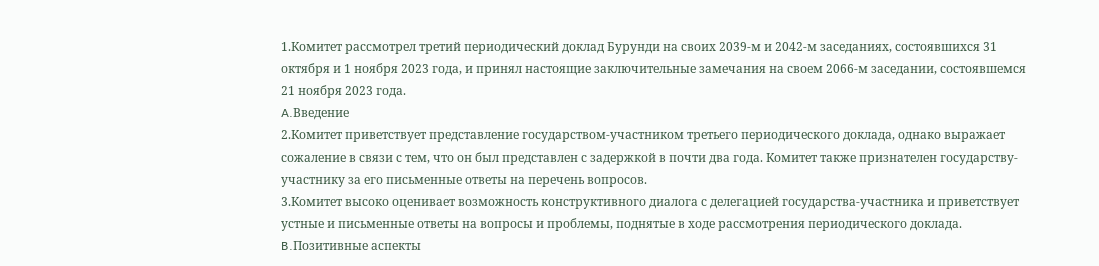1.Комитет рассмотрел третий периодический доклад Бурунди на своих 2039-м и 2042-м заседаниях, состоявшихся 31 октября и 1 ноября 2023 года, и принял настоящие заключительные замечания на своем 2066-м заседании, состоявшемся 21 ноября 2023 года.
A.Введение
2.Комитет приветствует представление государством-участником третьего периодического доклада, однако выражает сожаление в связи с тем, что он был представлен с задержкой в почти два года. Комитет также признателен государству-участнику за его письменные ответы на перечень вопросов.
3.Комитет высоко оценивает возможность конструктивного диалога с делегацией государства-участника и приветствует устные и письменные ответы на вопросы и проблемы, поднятые в ходе рассмотрения периодического доклада.
B.Позитивные аспекты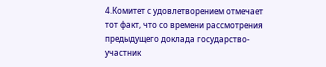4.Комитет с удовлетворением отмечает тот факт, что со времени рассмотрения предыдущего доклада государство-участник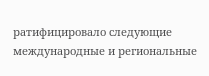ратифицировало следующие международные и региональные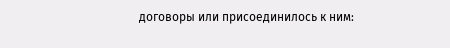договоры или присоединилось к ним: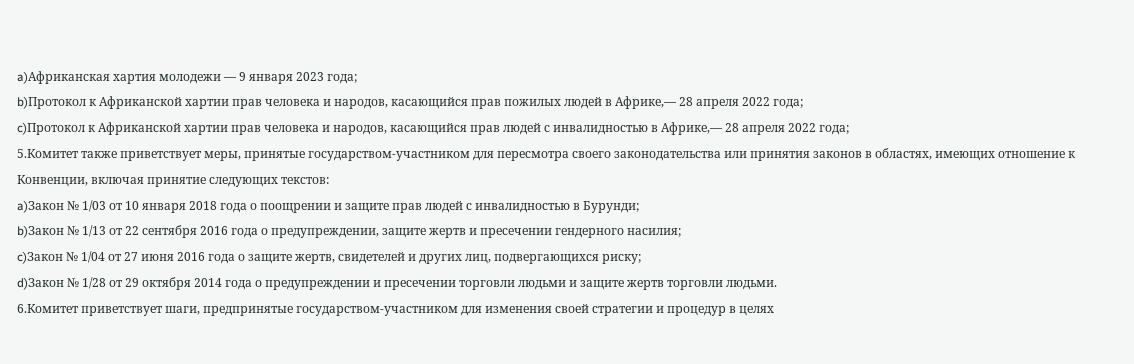a)Африканская хартия молодежи — 9 января 2023 года;
b)Протокол к Африканской хартии прав человека и народов, касающийся прав пожилых людей в Африке,— 28 апреля 2022 года;
c)Протокол к Африканской хартии прав человека и народов, касающийся прав людей с инвалидностью в Африке,— 28 апреля 2022 года;
5.Комитет также приветствует меры, принятые государством-участником для пересмотра своего законодательства или принятия законов в областях, имеющих отношение к Конвенции, включая принятие следующих текстов:
a)Закон № 1/03 от 10 января 2018 года о поощрении и защите прав людей с инвалидностью в Бурунди;
b)Закон № 1/13 от 22 сентября 2016 года о предупреждении, защите жертв и пресечении гендерного насилия;
c)Закон № 1/04 от 27 июня 2016 года о защите жертв, свидетелей и других лиц, подвергающихся риску;
d)Закон № 1/28 от 29 октября 2014 года о предупреждении и пресечении торговли людьми и защите жертв торговли людьми.
6.Комитет приветствует шаги, предпринятые государством-участником для изменения своей стратегии и процедур в целях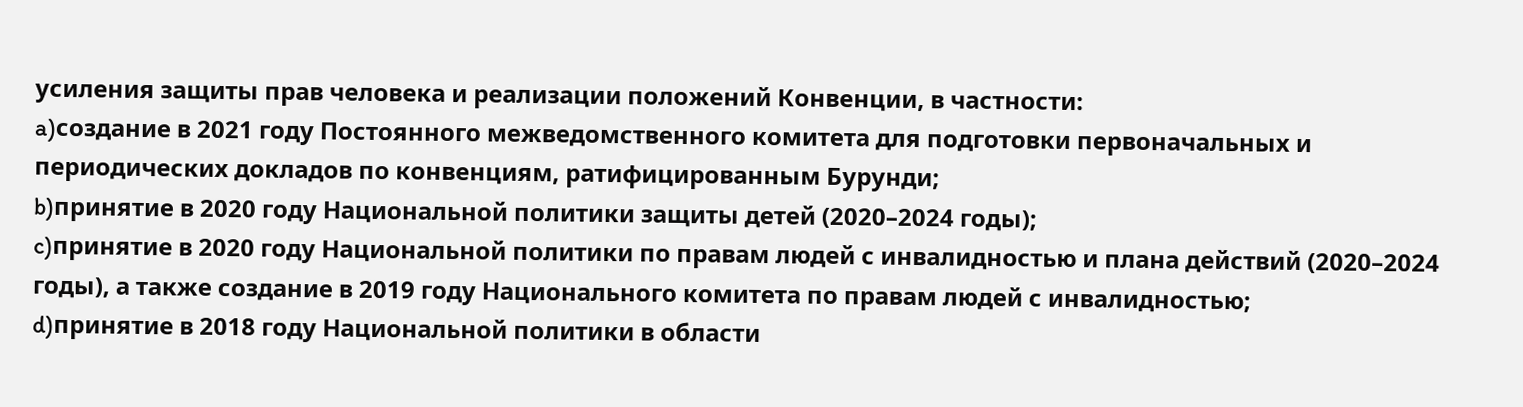усиления защиты прав человека и реализации положений Конвенции, в частности:
a)создание в 2021 году Постоянного межведомственного комитета для подготовки первоначальных и периодических докладов по конвенциям, ратифицированным Бурунди;
b)принятие в 2020 году Национальной политики защиты детей (2020–2024 годы);
c)принятие в 2020 году Национальной политики по правам людей с инвалидностью и плана действий (2020–2024 годы), а также создание в 2019 году Национального комитета по правам людей с инвалидностью;
d)принятие в 2018 году Национальной политики в области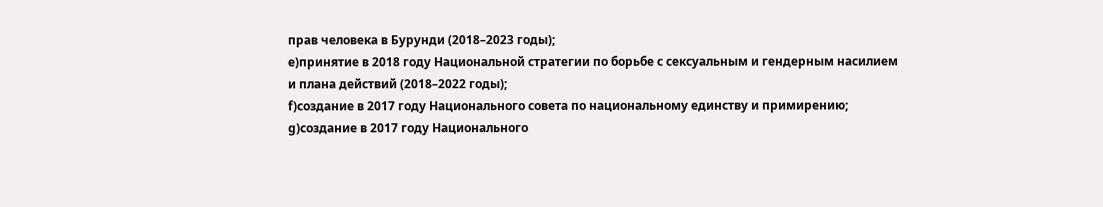прав человека в Бурунди (2018–2023 годы);
e)принятие в 2018 году Национальной стратегии по борьбе с сексуальным и гендерным насилием и плана действий (2018–2022 годы);
f)создание в 2017 году Национального совета по национальному единству и примирению;
g)создание в 2017 году Национального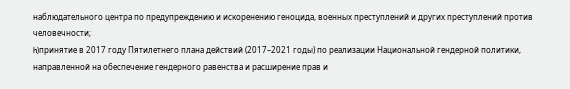наблюдательного центра по предупреждению и искоренению геноцида, военных преступлений и других преступлений против человечности;
h)принятие в 2017 году Пятилетнего плана действий (2017–2021 годы) по реализации Национальной гендерной политики, направленной на обеспечение гендерного равенства и расширение прав и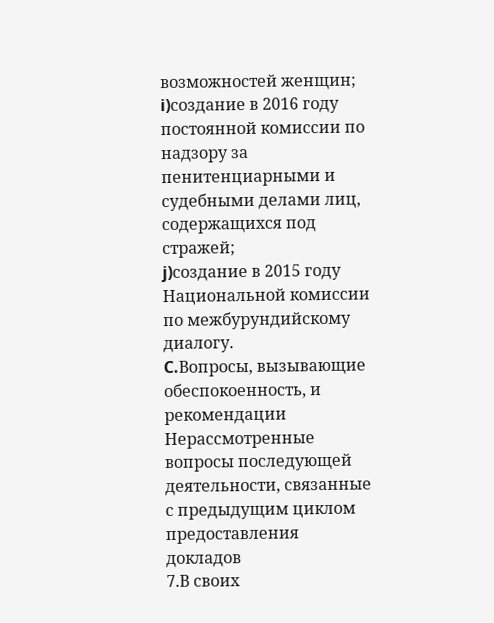возможностей женщин;
i)создание в 2016 году постоянной комиссии по надзору за пенитенциарными и судебными делами лиц, содержащихся под стражей;
j)создание в 2015 году Национальной комиссии по межбурундийскому диалогу.
C.Вопросы, вызывающие обеспокоенность, и рекомендации
Нерассмотренные вопросы последующей деятельности, связанные с предыдущим циклом предоставления докладов
7.В своих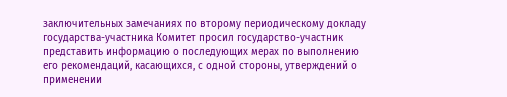заключительных замечаниях по второму периодическому докладу государства-участника Комитет просил государство-участник представить информацию о последующих мерах по выполнению его рекомендаций, касающихся, с одной стороны, утверждений о применении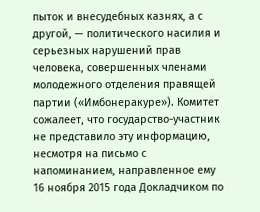пыток и внесудебных казнях, а с другой, — политического насилия и серьезных нарушений прав человека, совершенных членами молодежного отделения правящей партии («Имбонеракуре»). Комитет сожалеет, что государство-участник не представило эту информацию, несмотря на письмо с напоминанием, направленное ему 16 ноября 2015 года Докладчиком по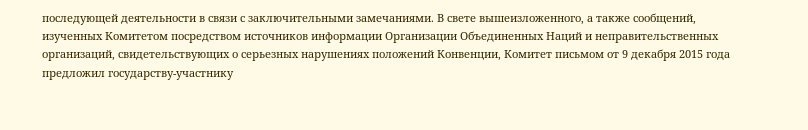последующей деятельности в связи с заключительными замечаниями. В свете вышеизложенного, а также сообщений, изученных Комитетом посредством источников информации Организации Объединенных Наций и неправительственных организаций, свидетельствующих о серьезных нарушениях положений Конвенции, Комитет письмом от 9 декабря 2015 года предложил государству-участнику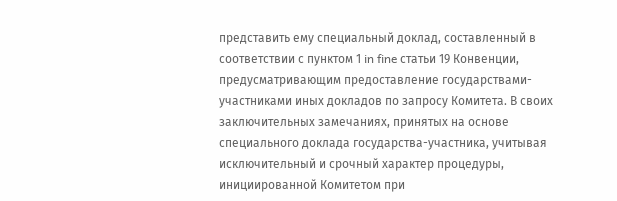представить ему специальный доклад, составленный в соответствии с пунктом 1 in fine статьи 19 Конвенции, предусматривающим предоставление государствами-участниками иных докладов по запросу Комитета. В своих заключительных замечаниях, принятых на основе специального доклада государства-участника, учитывая исключительный и срочный характер процедуры, инициированной Комитетом при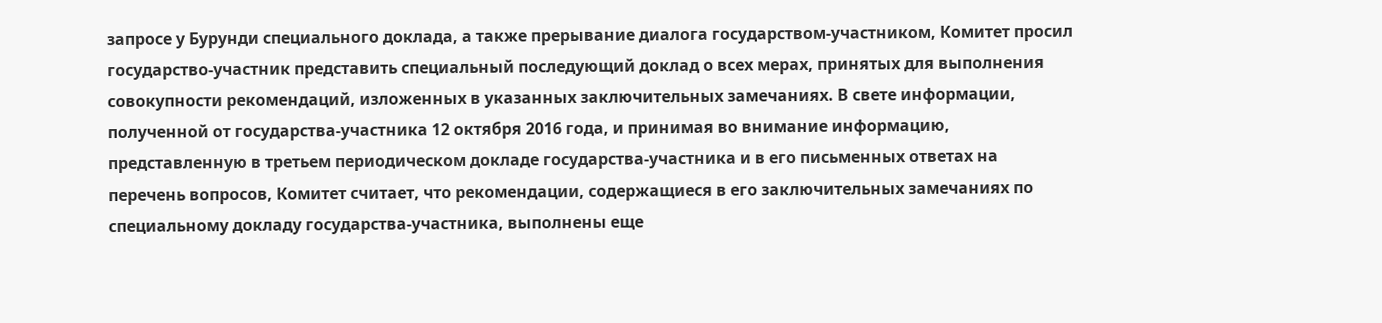запросе у Бурунди специального доклада, а также прерывание диалога государством-участником, Комитет просил государство-участник представить специальный последующий доклад о всех мерах, принятых для выполнения совокупности рекомендаций, изложенных в указанных заключительных замечаниях. В свете информации, полученной от государства-участника 12 октября 2016 года, и принимая во внимание информацию, представленную в третьем периодическом докладе государства-участника и в его письменных ответах на перечень вопросов, Комитет считает, что рекомендации, содержащиеся в его заключительных замечаниях по специальному докладу государства-участника, выполнены еще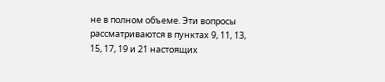не в полном объеме. Эти вопросы рассматриваются в пунктах 9, 11, 13, 15, 17, 19 и 21 настоящих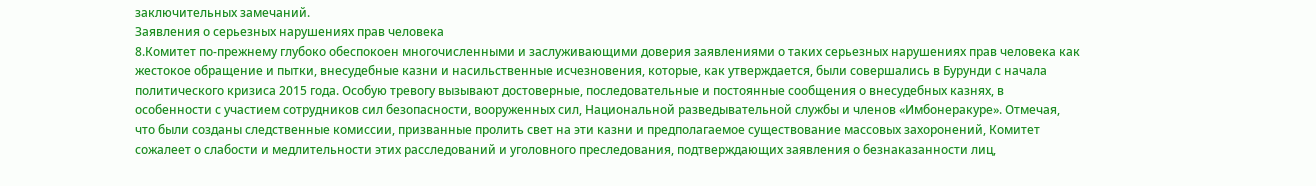заключительных замечаний.
Заявления о серьезных нарушениях прав человека
8.Комитет по-прежнему глубоко обеспокоен многочисленными и заслуживающими доверия заявлениями о таких серьезных нарушениях прав человека как жестокое обращение и пытки, внесудебные казни и насильственные исчезновения, которые, как утверждается, были совершались в Бурунди с начала политического кризиса 2015 года. Особую тревогу вызывают достоверные, последовательные и постоянные сообщения о внесудебных казнях, в особенности с участием сотрудников сил безопасности, вооруженных сил, Национальной разведывательной службы и членов «Имбонеракуре». Отмечая, что были созданы следственные комиссии, призванные пролить свет на эти казни и предполагаемое существование массовых захоронений, Комитет сожалеет о слабости и медлительности этих расследований и уголовного преследования, подтверждающих заявления о безнаказанности лиц,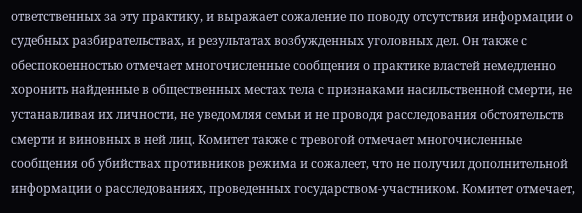ответственных за эту практику, и выражает сожаление по поводу отсутствия информации о судебных разбирательствах, и результатах возбужденных уголовных дел. Он также с обеспокоенностью отмечает многочисленные сообщения о практике властей немедленно хоронить найденные в общественных местах тела с признаками насильственной смерти, не устанавливая их личности, не уведомляя семьи и не проводя расследования обстоятельств смерти и виновных в ней лиц. Комитет также с тревогой отмечает многочисленные сообщения об убийствах противников режима и сожалеет, что не получил дополнительной информации о расследованиях, проведенных государством-участником. Комитет отмечает,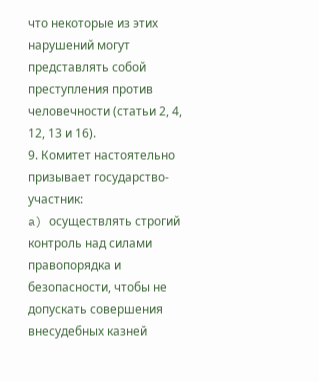что некоторые из этих нарушений могут представлять собой преступления против человечности (статьи 2, 4, 12, 13 и 16).
9. Комитет настоятельно призывает государство-участник:
a) осуществлять строгий контроль над силами правопорядка и безопасности, чтобы не допускать совершения внесудебных казней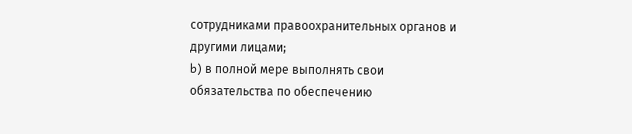сотрудниками правоохранительных органов и другими лицами;
b) в полной мере выполнять свои обязательства по обеспечению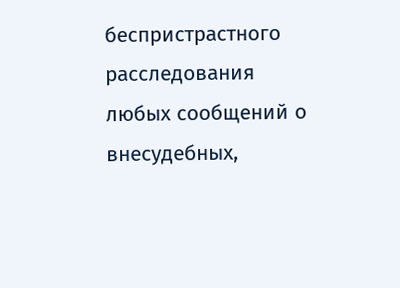беспристрастного расследования любых сообщений о внесудебных,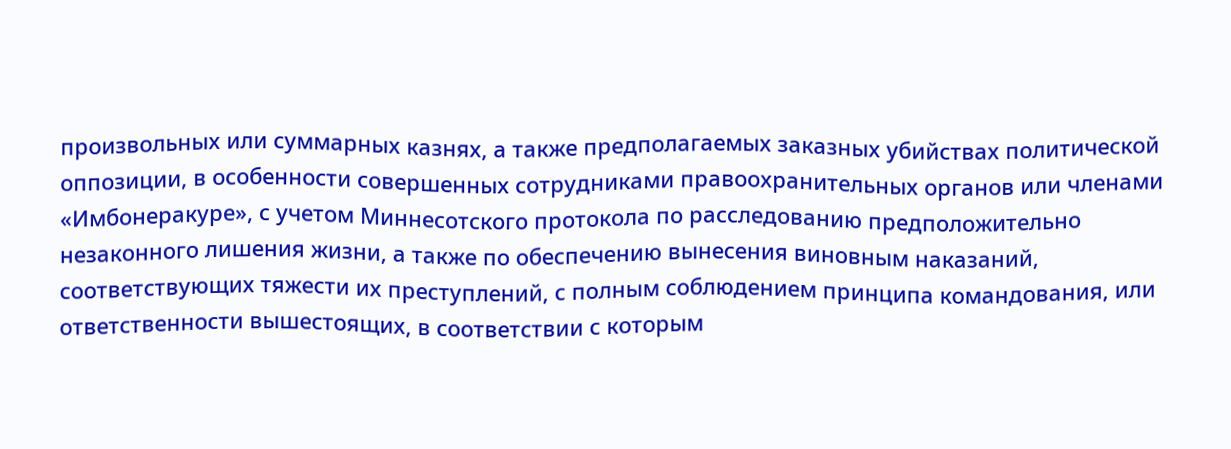произвольных или суммарных казнях, а также предполагаемых заказных убийствах политической оппозиции, в особенности совершенных сотрудниками правоохранительных органов или членами «Имбонеракуре», с учетом Миннесотского протокола по расследованию предположительно незаконного лишения жизни, а также по обеспечению вынесения виновным наказаний, соответствующих тяжести их преступлений, с полным соблюдением принципа командования, или ответственности вышестоящих, в соответствии с которым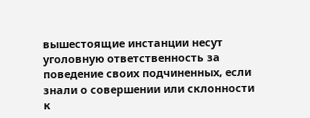вышестоящие инстанции несут уголовную ответственность за поведение своих подчиненных, если знали о совершении или склонности к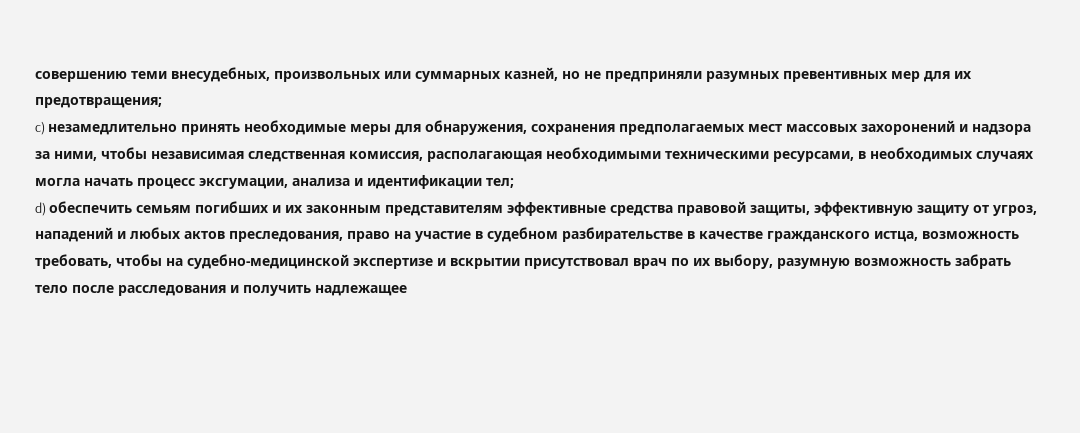совершению теми внесудебных, произвольных или суммарных казней, но не предприняли разумных превентивных мер для их предотвращения;
c) незамедлительно принять необходимые меры для обнаружения, сохранения предполагаемых мест массовых захоронений и надзора за ними, чтобы независимая следственная комиссия, располагающая необходимыми техническими ресурсами, в необходимых случаях могла начать процесс эксгумации, анализа и идентификации тел;
d) обеспечить семьям погибших и их законным представителям эффективные средства правовой защиты, эффективную защиту от угроз, нападений и любых актов преследования, право на участие в судебном разбирательстве в качестве гражданского истца, возможность требовать, чтобы на судебно-медицинской экспертизе и вскрытии присутствовал врач по их выбору, разумную возможность забрать тело после расследования и получить надлежащее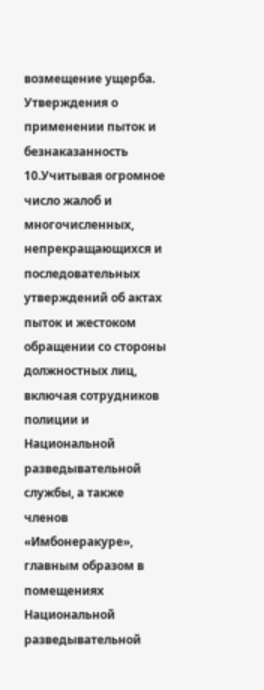возмещение ущерба.
Утверждения о применении пыток и безнаказанность
10.Учитывая огромное число жалоб и многочисленных, непрекращающихся и последовательных утверждений об актах пыток и жестоком обращении со стороны должностных лиц, включая сотрудников полиции и Национальной разведывательной службы, а также членов «Имбонеракуре», главным образом в помещениях Национальной разведывательной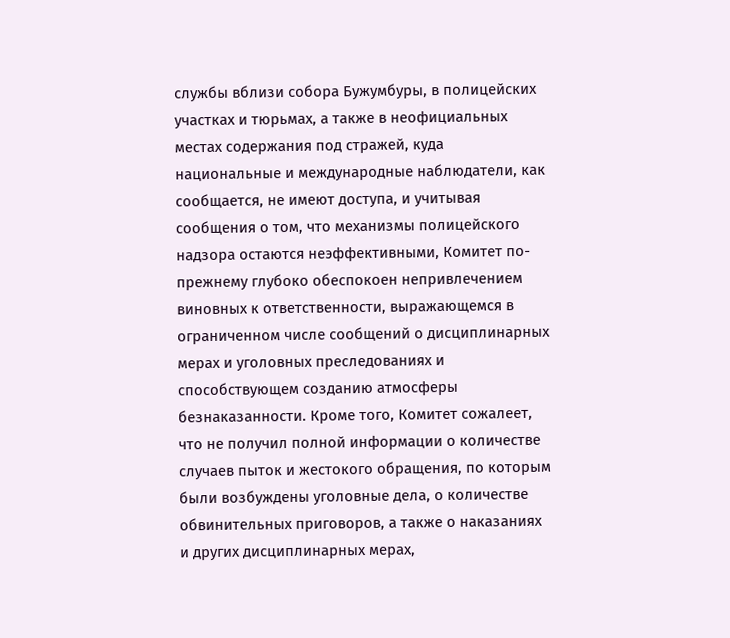службы вблизи собора Бужумбуры, в полицейских участках и тюрьмах, а также в неофициальных местах содержания под стражей, куда национальные и международные наблюдатели, как сообщается, не имеют доступа, и учитывая сообщения о том, что механизмы полицейского надзора остаются неэффективными, Комитет по-прежнему глубоко обеспокоен непривлечением виновных к ответственности, выражающемся в ограниченном числе сообщений о дисциплинарных мерах и уголовных преследованиях и способствующем созданию атмосферы безнаказанности. Кроме того, Комитет сожалеет, что не получил полной информации о количестве случаев пыток и жестокого обращения, по которым были возбуждены уголовные дела, о количестве обвинительных приговоров, а также о наказаниях и других дисциплинарных мерах,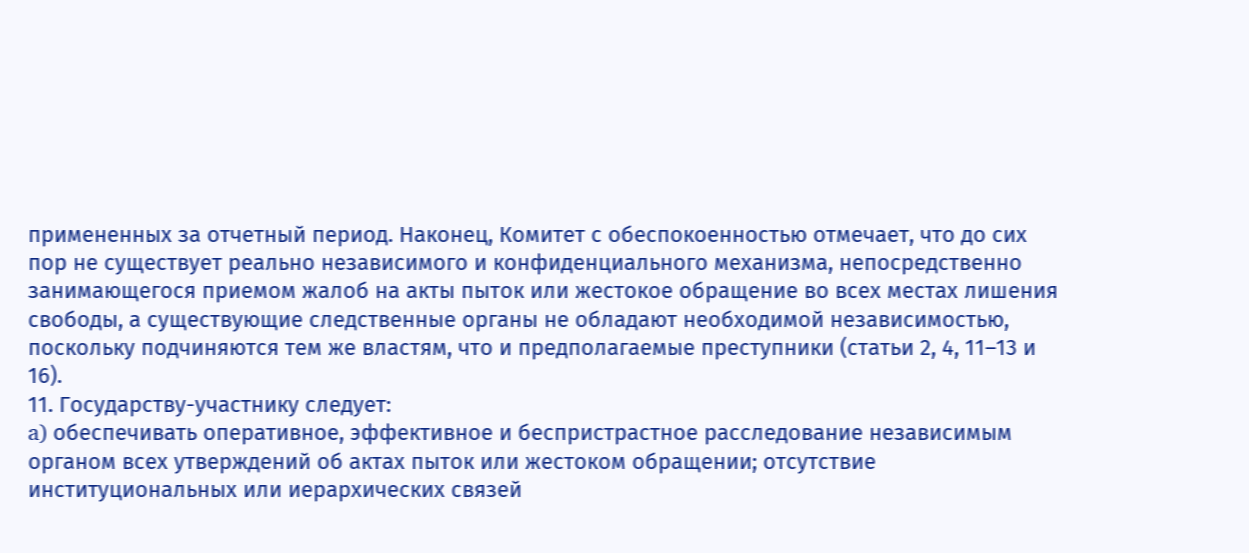примененных за отчетный период. Наконец, Комитет с обеспокоенностью отмечает, что до сих пор не существует реально независимого и конфиденциального механизма, непосредственно занимающегося приемом жалоб на акты пыток или жестокое обращение во всех местах лишения свободы, а существующие следственные органы не обладают необходимой независимостью, поскольку подчиняются тем же властям, что и предполагаемые преступники (статьи 2, 4, 11–13 и 16).
11. Государству-участнику следует:
a) обеспечивать оперативное, эффективное и беспристрастное расследование независимым органом всех утверждений об актах пыток или жестоком обращении; отсутствие институциональных или иерархических связей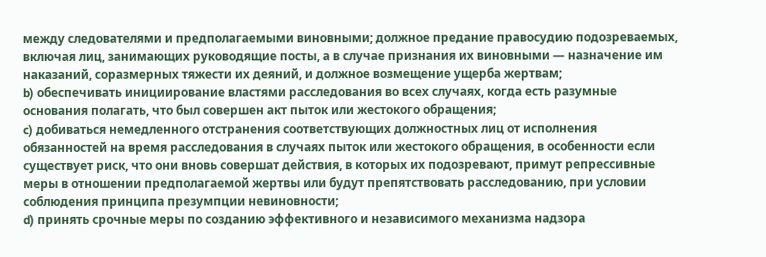между следователями и предполагаемыми виновными; должное предание правосудию подозреваемых, включая лиц, занимающих руководящие посты, а в случае признания их виновными — назначение им наказаний, соразмерных тяжести их деяний, и должное возмещение ущерба жертвам;
b) обеспечивать инициирование властями расследования во всех случаях, когда есть разумные основания полагать, что был совершен акт пыток или жестокого обращения;
c) добиваться немедленного отстранения соответствующих должностных лиц от исполнения обязанностей на время расследования в случаях пыток или жестокого обращения, в особенности если существует риск, что они вновь совершат действия, в которых их подозревают, примут репрессивные меры в отношении предполагаемой жертвы или будут препятствовать расследованию, при условии соблюдения принципа презумпции невиновности;
d) принять срочные меры по созданию эффективного и независимого механизма надзора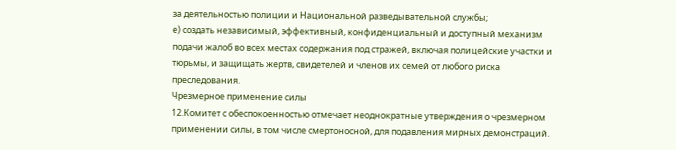за деятельностью полиции и Национальной разведывательной службы;
e) создать независимый, эффективный, конфиденциальный и доступный механизм подачи жалоб во всех местах содержания под стражей, включая полицейские участки и тюрьмы, и защищать жертв, свидетелей и членов их семей от любого риска преследования.
Чрезмерное применение силы
12.Комитет с обеспокоенностью отмечает неоднократные утверждения о чрезмерном применении силы, в том числе смертоносной, для подавления мирных демонстраций.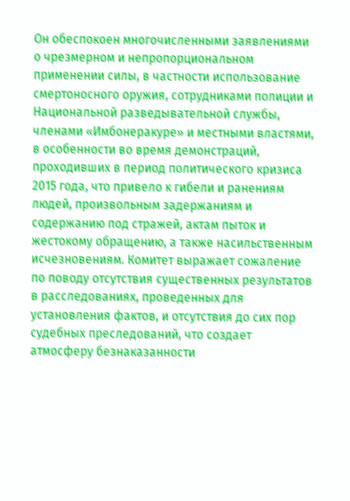Он обеспокоен многочисленными заявлениями о чрезмерном и непропорциональном применении силы, в частности использование смертоносного оружия, сотрудниками полиции и Национальной разведывательной службы, членами «Имбонеракуре» и местными властями, в особенности во время демонстраций, проходивших в период политического кризиса 2015 года, что привело к гибели и ранениям людей, произвольным задержаниям и содержанию под стражей, актам пыток и жестокому обращению, а также насильственным исчезновениям. Комитет выражает сожаление по поводу отсутствия существенных результатов в расследованиях, проведенных для установления фактов, и отсутствия до сих пор судебных преследований, что создает атмосферу безнаказанности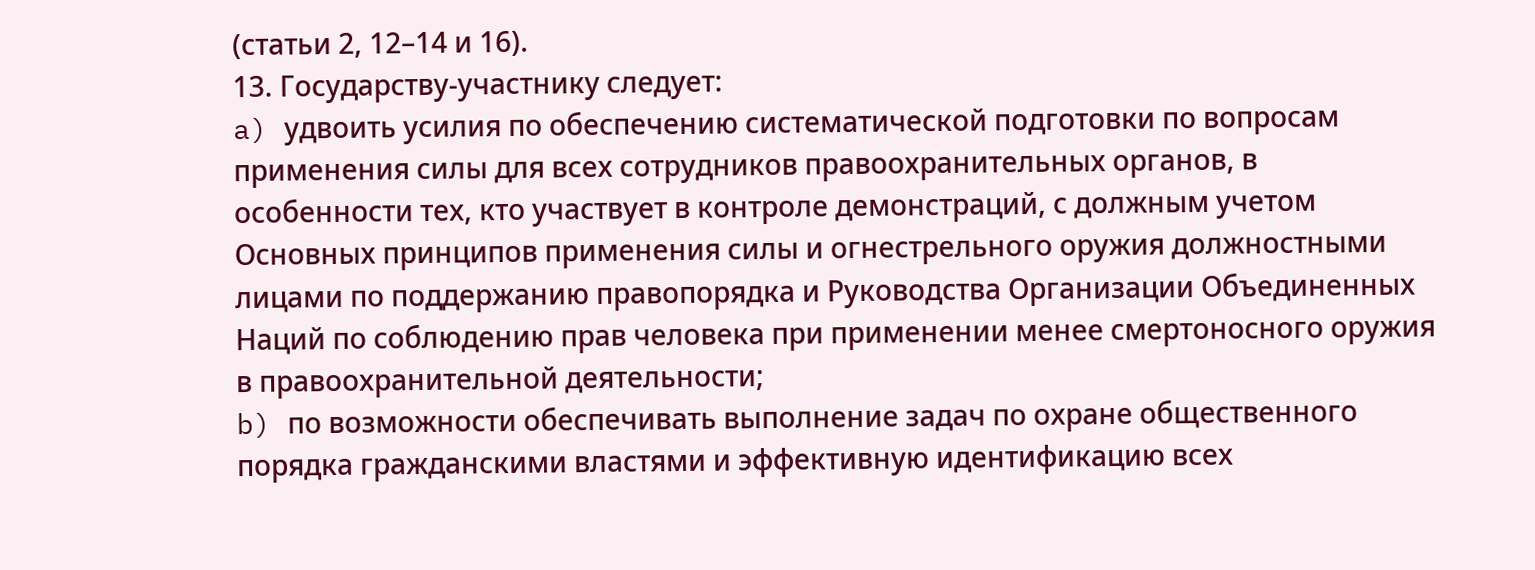(статьи 2, 12–14 и 16).
13. Государству-участнику следует:
a) удвоить усилия по обеспечению систематической подготовки по вопросам применения силы для всех сотрудников правоохранительных органов, в особенности тех, кто участвует в контроле демонстраций, с должным учетом Основных принципов применения силы и огнестрельного оружия должностными лицами по поддержанию правопорядка и Руководства Организации Объединенных Наций по соблюдению прав человека при применении менее смертоносного оружия в правоохранительной деятельности;
b) по возможности обеспечивать выполнение задач по охране общественного порядка гражданскими властями и эффективную идентификацию всех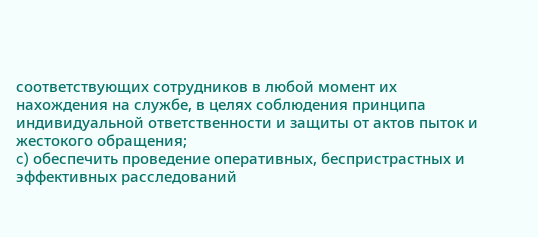соответствующих сотрудников в любой момент их нахождения на службе, в целях соблюдения принципа индивидуальной ответственности и защиты от актов пыток и жестокого обращения;
c) обеспечить проведение оперативных, беспристрастных и эффективных расследований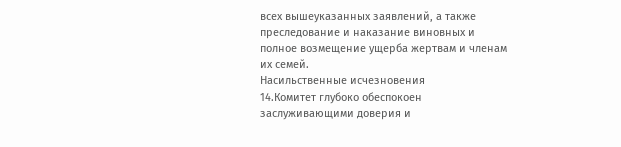всех вышеуказанных заявлений, а также преследование и наказание виновных и полное возмещение ущерба жертвам и членам их семей.
Насильственные исчезновения
14.Комитет глубоко обеспокоен заслуживающими доверия и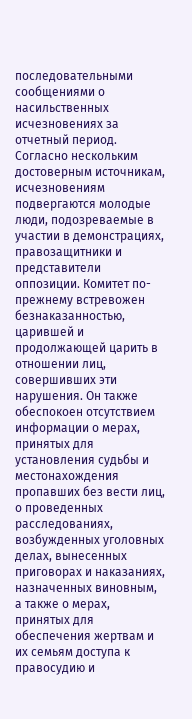последовательными сообщениями о насильственных исчезновениях за отчетный период. Согласно нескольким достоверным источникам, исчезновениям подвергаются молодые люди, подозреваемые в участии в демонстрациях, правозащитники и представители оппозиции. Комитет по-прежнему встревожен безнаказанностью, царившей и продолжающей царить в отношении лиц, совершивших эти нарушения. Он также обеспокоен отсутствием информации о мерах, принятых для установления судьбы и местонахождения пропавших без вести лиц, о проведенных расследованиях, возбужденных уголовных делах, вынесенных приговорах и наказаниях, назначенных виновным, а также о мерах, принятых для обеспечения жертвам и их семьям доступа к правосудию и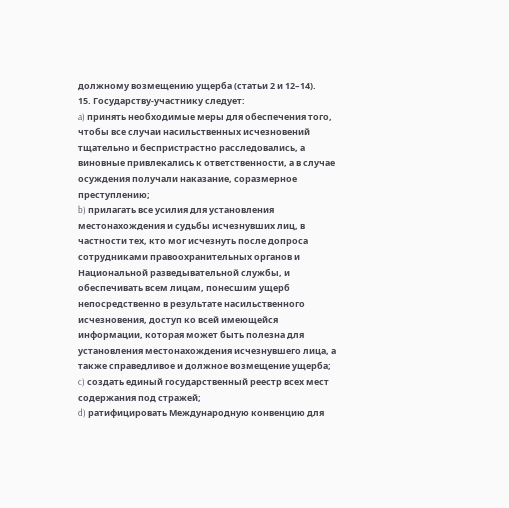должному возмещению ущерба (статьи 2 и 12–14).
15. Государству-участнику следует:
a) принять необходимые меры для обеспечения того, чтобы все случаи насильственных исчезновений тщательно и беспристрастно расследовались, а виновные привлекались к ответственности, а в случае осуждения получали наказание, соразмерное преступлению;
b) прилагать все усилия для установления местонахождения и судьбы исчезнувших лиц, в частности тех, кто мог исчезнуть после допроса сотрудниками правоохранительных органов и Национальной разведывательной службы, и обеспечивать всем лицам, понесшим ущерб непосредственно в результате насильственного исчезновения, доступ ко всей имеющейся информации, которая может быть полезна для установления местонахождения исчезнувшего лица, а также справедливое и должное возмещение ущерба;
c) создать единый государственный реестр всех мест содержания под стражей;
d) ратифицировать Международную конвенцию для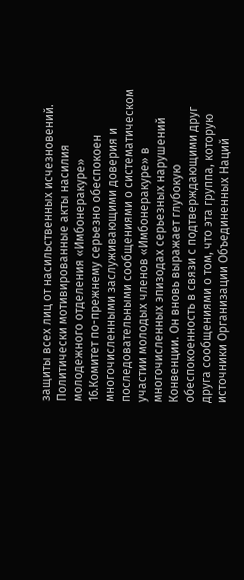защиты всех лиц от насильственных исчезновений.
Политически мотивированные акты насилия молодежного отделения «Имбонеракуре»
16.Комитет по-прежнему серьезно обеспокоен многочисленными заслуживающими доверия и последовательными сообщениями о систематическом участии молодых членов «Имбонеракуре» в многочисленных эпизодах серьезных нарушений Конвенции. Он вновь выражает глубокую обеспокоенность в связи с подтверждающими друг друга сообщениями о том, что эта группа, которую источники Организации Объединенных Наций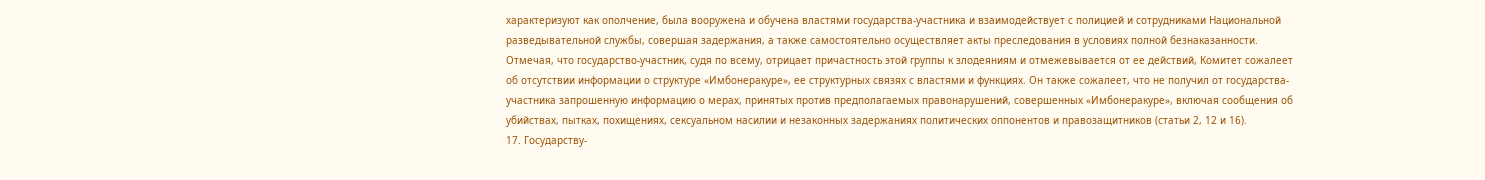характеризуют как ополчение, была вооружена и обучена властями государства-участника и взаимодействует с полицией и сотрудниками Национальной разведывательной службы, совершая задержания, а также самостоятельно осуществляет акты преследования в условиях полной безнаказанности. Отмечая, что государство-участник, судя по всему, отрицает причастность этой группы к злодеяниям и отмежевывается от ее действий, Комитет сожалеет об отсутствии информации о структуре «Имбонеракуре», ее структурных связях с властями и функциях. Он также сожалеет, что не получил от государства-участника запрошенную информацию о мерах, принятых против предполагаемых правонарушений, совершенных «Имбонеракуре», включая сообщения об убийствах, пытках, похищениях, сексуальном насилии и незаконных задержаниях политических оппонентов и правозащитников (статьи 2, 12 и 16).
17. Государству-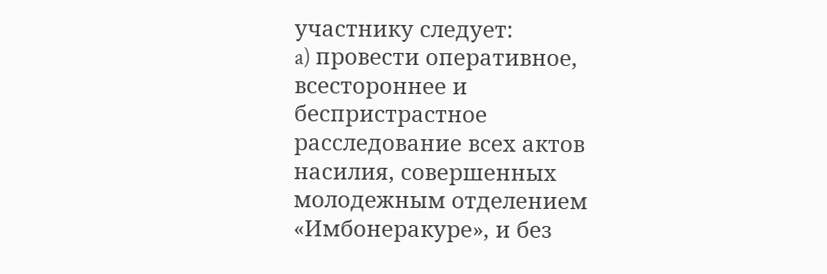участнику следует:
a) провести оперативное, всестороннее и беспристрастное расследование всех актов насилия, совершенных молодежным отделением «Имбонеракуре», и без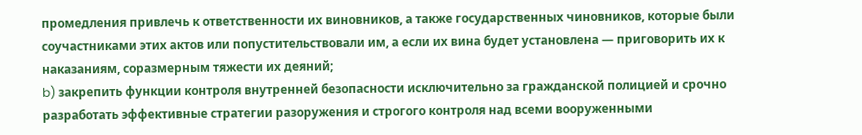промедления привлечь к ответственности их виновников, а также государственных чиновников, которые были соучастниками этих актов или попустительствовали им, а если их вина будет установлена — приговорить их к наказаниям, соразмерным тяжести их деяний;
b) закрепить функции контроля внутренней безопасности исключительно за гражданской полицией и срочно разработать эффективные стратегии разоружения и строгого контроля над всеми вооруженными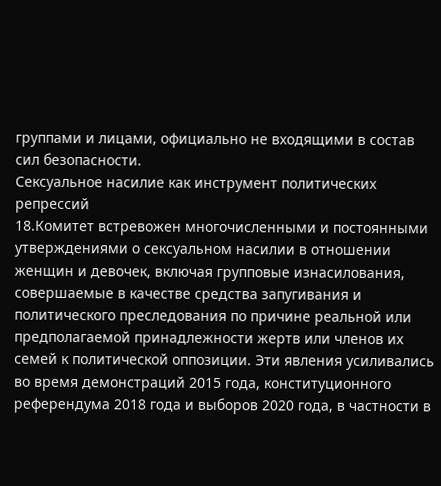группами и лицами, официально не входящими в состав сил безопасности.
Сексуальное насилие как инструмент политических репрессий
18.Комитет встревожен многочисленными и постоянными утверждениями о сексуальном насилии в отношении женщин и девочек, включая групповые изнасилования, совершаемые в качестве средства запугивания и политического преследования по причине реальной или предполагаемой принадлежности жертв или членов их семей к политической оппозиции. Эти явления усиливались во время демонстраций 2015 года, конституционного референдума 2018 года и выборов 2020 года, в частности в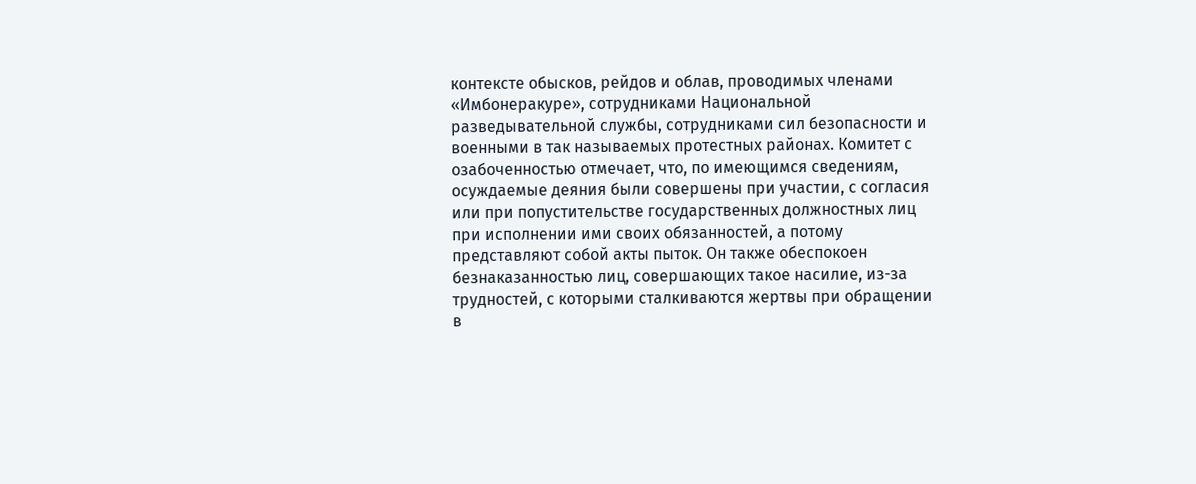контексте обысков, рейдов и облав, проводимых членами «Имбонеракуре», сотрудниками Национальной разведывательной службы, сотрудниками сил безопасности и военными в так называемых протестных районах. Комитет с озабоченностью отмечает, что, по имеющимся сведениям, осуждаемые деяния были совершены при участии, с согласия или при попустительстве государственных должностных лиц при исполнении ими своих обязанностей, а потому представляют собой акты пыток. Он также обеспокоен безнаказанностью лиц, совершающих такое насилие, из-за трудностей, с которыми сталкиваются жертвы при обращении в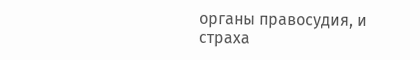органы правосудия, и страха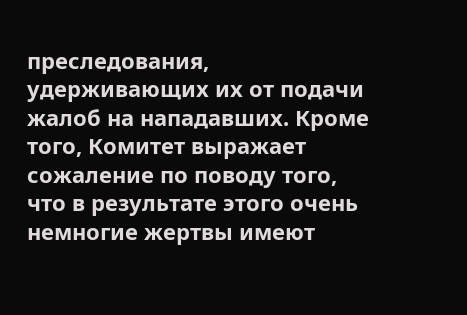преследования, удерживающих их от подачи жалоб на нападавших. Кроме того, Комитет выражает сожаление по поводу того, что в результате этого очень немногие жертвы имеют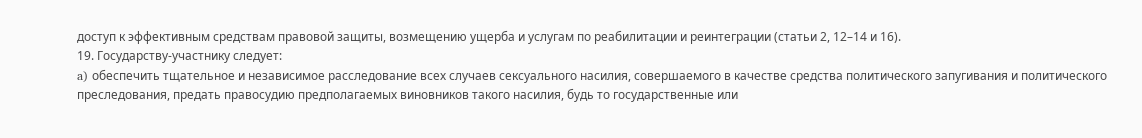доступ к эффективным средствам правовой защиты, возмещению ущерба и услугам по реабилитации и реинтеграции (статьи 2, 12–14 и 16).
19. Государству-участнику следует:
a) обеспечить тщательное и независимое расследование всех случаев сексуального насилия, совершаемого в качестве средства политического запугивания и политического преследования, предать правосудию предполагаемых виновников такого насилия, будь то государственные или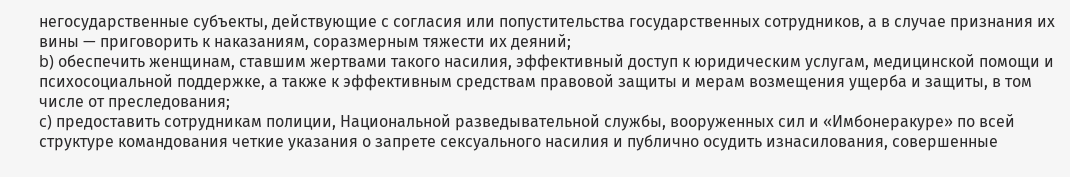негосударственные субъекты, действующие с согласия или попустительства государственных сотрудников, а в случае признания их вины — приговорить к наказаниям, соразмерным тяжести их деяний;
b) обеспечить женщинам, ставшим жертвами такого насилия, эффективный доступ к юридическим услугам, медицинской помощи и психосоциальной поддержке, а также к эффективным средствам правовой защиты и мерам возмещения ущерба и защиты, в том числе от преследования;
c) предоставить сотрудникам полиции, Национальной разведывательной службы, вооруженных сил и «Имбонеракуре» по всей структуре командования четкие указания о запрете сексуального насилия и публично осудить изнасилования, совершенные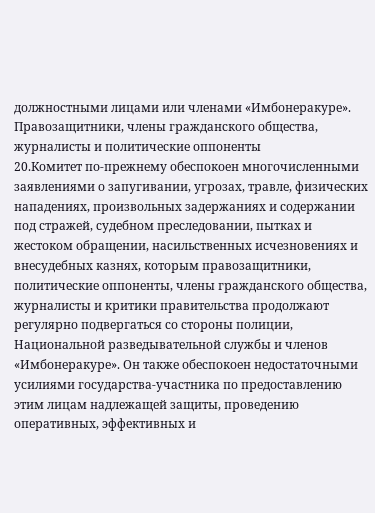должностными лицами или членами «Имбонеракуре».
Правозащитники, члены гражданского общества, журналисты и политические оппоненты
20.Комитет по-прежнему обеспокоен многочисленными заявлениями о запугивании, угрозах, травле, физических нападениях, произвольных задержаниях и содержании под стражей, судебном преследовании, пытках и жестоком обращении, насильственных исчезновениях и внесудебных казнях, которым правозащитники, политические оппоненты, члены гражданского общества, журналисты и критики правительства продолжают регулярно подвергаться со стороны полиции, Национальной разведывательной службы и членов «Имбонеракуре». Он также обеспокоен недостаточными усилиями государства-участника по предоставлению этим лицам надлежащей защиты, проведению оперативных, эффективных и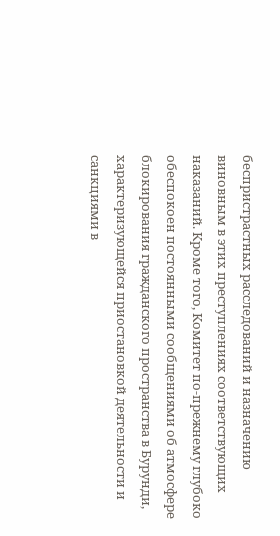беспристрастных расследований и назначению виновным в этих преступлениях соответствующих наказаний. Кроме того, Комитет по-прежнему глубоко обеспокоен постоянными сообщениями об атмосфере блокирования гражданского пространства в Бурунди, характеризующейся приостановкой деятельности и санкциями в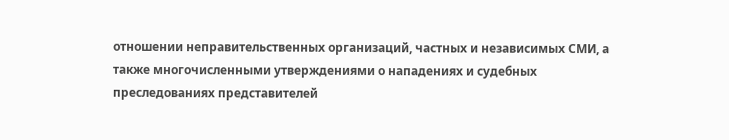отношении неправительственных организаций, частных и независимых СМИ, а также многочисленными утверждениями о нападениях и судебных преследованиях представителей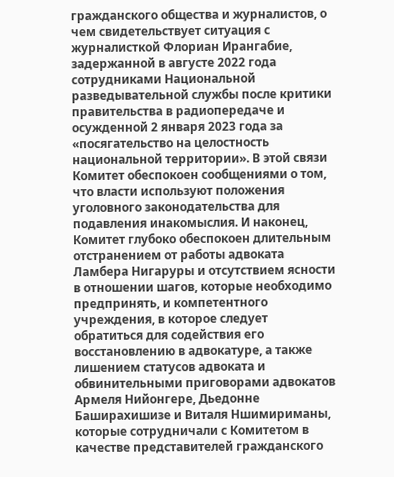гражданского общества и журналистов, о чем свидетельствует ситуация с журналисткой Флориан Ирангабие, задержанной в августе 2022 года сотрудниками Национальной разведывательной службы после критики правительства в радиопередаче и осужденной 2 января 2023 года за «посягательство на целостность национальной территории». В этой связи Комитет обеспокоен сообщениями о том, что власти используют положения уголовного законодательства для подавления инакомыслия. И наконец, Комитет глубоко обеспокоен длительным отстранением от работы адвоката Ламбера Нигаруры и отсутствием ясности в отношении шагов, которые необходимо предпринять, и компетентного учреждения, в которое следует обратиться для содействия его восстановлению в адвокатуре, а также лишением статусов адвоката и обвинительными приговорами адвокатов Армеля Нийонгере, Дьедонне Баширахишизе и Виталя Ншимириманы, которые сотрудничали с Комитетом в качестве представителей гражданского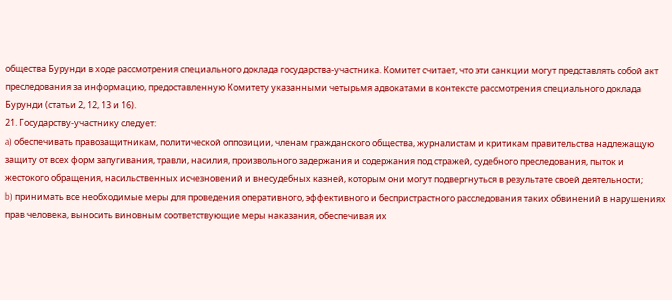общества Бурунди в ходе рассмотрения специального доклада государства-участника. Комитет считает, что эти санкции могут представлять собой акт преследования за информацию, предоставленную Комитету указанными четырьмя адвокатами в контексте рассмотрения специального доклада Бурунди (статьи 2, 12, 13 и 16).
21. Государству-участнику следует:
a) обеспечивать правозащитникам, политической оппозиции, членам гражданского общества, журналистам и критикам правительства надлежащую защиту от всех форм запугивания, травли, насилия, произвольного задержания и содержания под стражей, судебного преследования, пыток и жестокого обращения, насильственных исчезновений и внесудебных казней, которым они могут подвергнуться в результате своей деятельности;
b) принимать все необходимые меры для проведения оперативного, эффективного и беспристрастного расследования таких обвинений в нарушениях прав человека, выносить виновным соответствующие меры наказания, обеспечивая их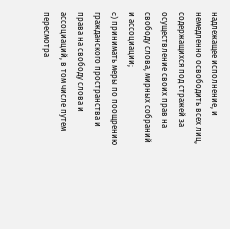надлежащее исполнение, и немедленно освободить всех лиц, содержащихся под стражей за осуществление своих прав на свободу слова, мирных собраний и ассоциации;
c) принимать меры по поощрению гражданского пространства и права на свободу слова и ассоциаций, в том числе путем пересмотра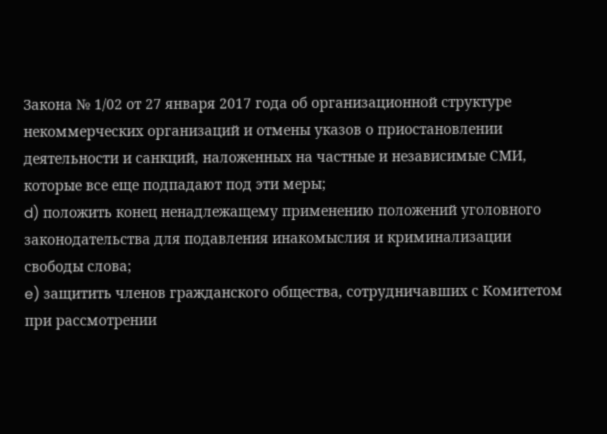Закона № 1/02 от 27 января 2017 года об организационной структуре некоммерческих организаций и отмены указов о приостановлении деятельности и санкций, наложенных на частные и независимые СМИ, которые все еще подпадают под эти меры;
d) положить конец ненадлежащему применению положений уголовного законодательства для подавления инакомыслия и криминализации свободы слова;
e) защитить членов гражданского общества, сотрудничавших с Комитетом при рассмотрении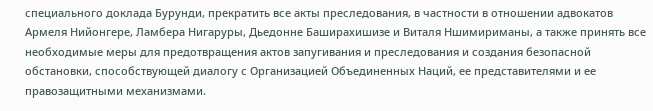специального доклада Бурунди, прекратить все акты преследования, в частности в отношении адвокатов Армеля Нийонгере, Ламбера Нигаруры, Дьедонне Баширахишизе и Виталя Ншимириманы, а также принять все необходимые меры для предотвращения актов запугивания и преследования и создания безопасной обстановки, способствующей диалогу с Организацией Объединенных Наций, ее представителями и ее правозащитными механизмами.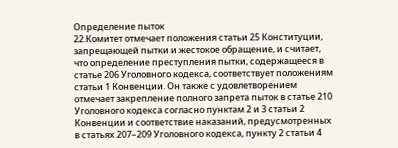Определение пыток
22.Комитет отмечает положения статьи 25 Конституции, запрещающей пытки и жестокое обращение, и считает, что определение преступления пытки, содержащееся в статье 206 Уголовного кодекса, соответствует положениям статьи 1 Конвенции. Он также с удовлетворением отмечает закрепление полного запрета пыток в статье 210 Уголовного кодекса согласно пунктам 2 и 3 статьи 2 Конвенции и соответствие наказаний, предусмотренных в статьях 207–209 Уголовного кодекса, пункту 2 статьи 4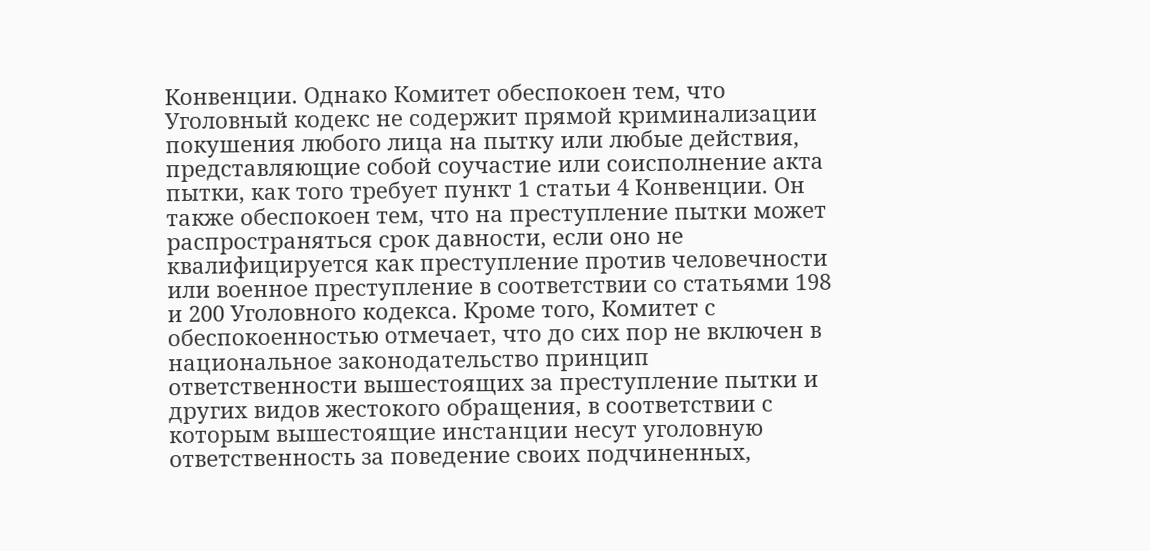Конвенции. Однако Комитет обеспокоен тем, что Уголовный кодекс не содержит прямой криминализации покушения любого лица на пытку или любые действия, представляющие собой соучастие или соисполнение акта пытки, как того требует пункт 1 статьи 4 Конвенции. Он также обеспокоен тем, что на преступление пытки может распространяться срок давности, если оно не квалифицируется как преступление против человечности или военное преступление в соответствии со статьями 198 и 200 Уголовного кодекса. Кроме того, Комитет с обеспокоенностью отмечает, что до сих пор не включен в национальное законодательство принцип ответственности вышестоящих за преступление пытки и других видов жестокого обращения, в соответствии с которым вышестоящие инстанции несут уголовную ответственность за поведение своих подчиненных,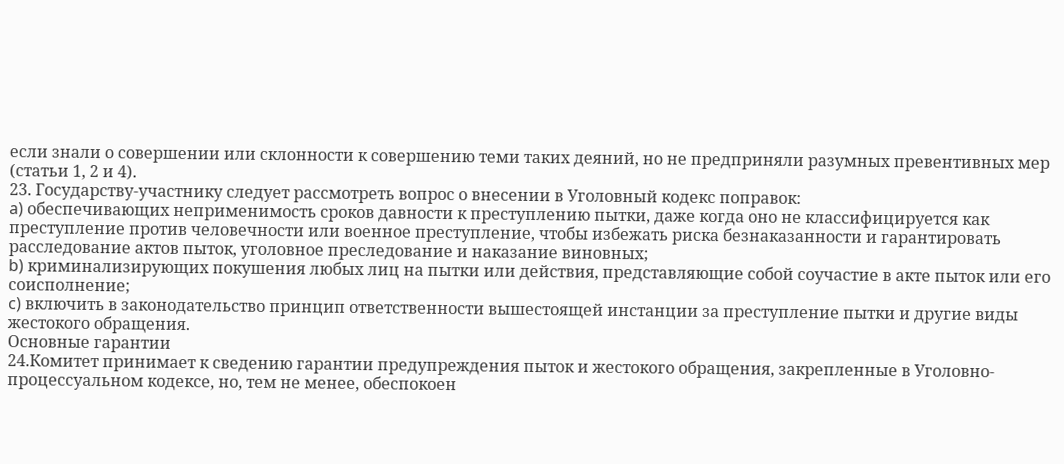если знали о совершении или склонности к совершению теми таких деяний, но не предприняли разумных превентивных мер (статьи 1, 2 и 4).
23. Государству-участнику следует рассмотреть вопрос о внесении в Уголовный кодекс поправок:
a) обеспечивающих неприменимость сроков давности к преступлению пытки, даже когда оно не классифицируется как преступление против человечности или военное преступление, чтобы избежать риска безнаказанности и гарантировать расследование актов пыток, уголовное преследование и наказание виновных;
b) криминализирующих покушения любых лиц на пытки или действия, представляющие собой соучастие в акте пыток или его соисполнение;
c) включить в законодательство принцип ответственности вышестоящей инстанции за преступление пытки и другие виды жестокого обращения.
Основные гарантии
24.Комитет принимает к сведению гарантии предупреждения пыток и жестокого обращения, закрепленные в Уголовно-процессуальном кодексе, но, тем не менее, обеспокоен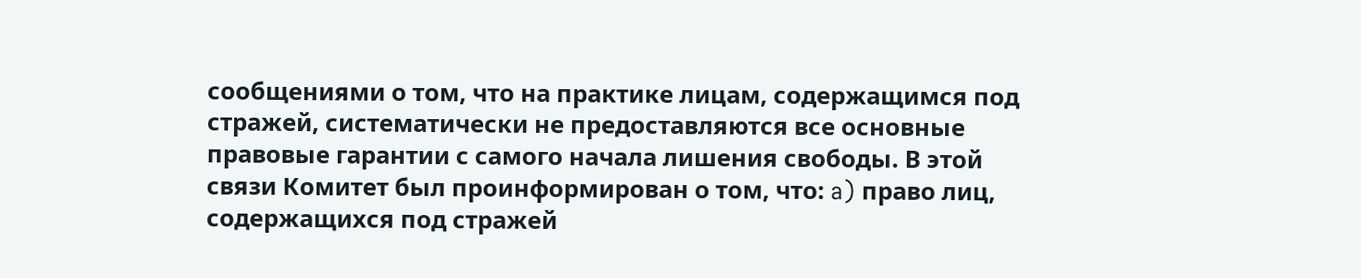сообщениями о том, что на практике лицам, содержащимся под стражей, систематически не предоставляются все основные правовые гарантии с самого начала лишения свободы. В этой связи Комитет был проинформирован о том, что: a) право лиц, содержащихся под стражей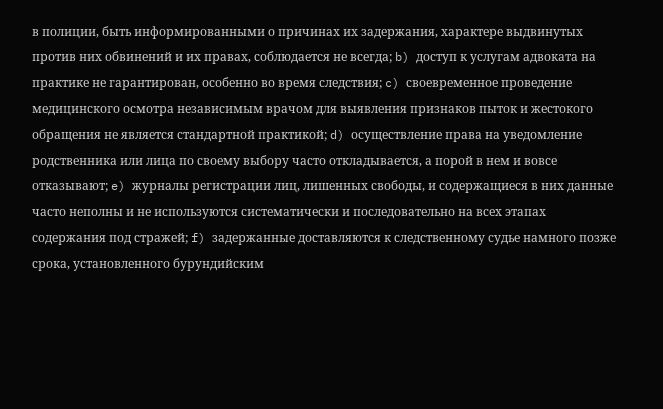в полиции, быть информированными о причинах их задержания, характере выдвинутых против них обвинений и их правах, соблюдается не всегда; b) доступ к услугам адвоката на практике не гарантирован, особенно во время следствия; c) своевременное проведение медицинского осмотра независимым врачом для выявления признаков пыток и жестокого обращения не является стандартной практикой; d) осуществление права на уведомление родственника или лица по своему выбору часто откладывается, а порой в нем и вовсе отказывают; e) журналы регистрации лиц, лишенных свободы, и содержащиеся в них данные часто неполны и не используются систематически и последовательно на всех этапах содержания под стражей; f) задержанные доставляются к следственному судье намного позже срока, установленного бурундийским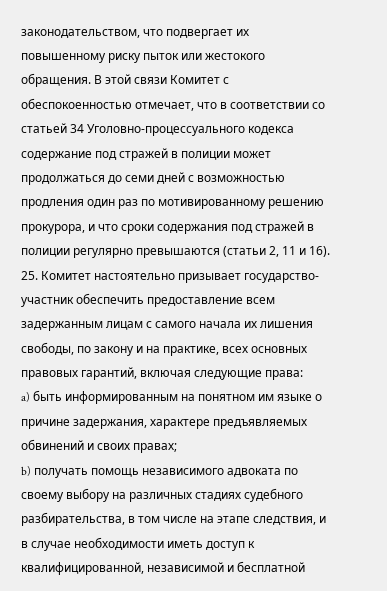законодательством, что подвергает их повышенному риску пыток или жестокого обращения. В этой связи Комитет с обеспокоенностью отмечает, что в соответствии со статьей 34 Уголовно-процессуального кодекса содержание под стражей в полиции может продолжаться до семи дней с возможностью продления один раз по мотивированному решению прокурора, и что сроки содержания под стражей в полиции регулярно превышаются (статьи 2, 11 и 16).
25. Комитет настоятельно призывает государство-участник обеспечить предоставление всем задержанным лицам с самого начала их лишения свободы, по закону и на практике, всех основных правовых гарантий, включая следующие права:
a) быть информированным на понятном им языке о причине задержания, характере предъявляемых обвинений и своих правах;
b) получать помощь независимого адвоката по своему выбору на различных стадиях судебного разбирательства, в том числе на этапе следствия, и в случае необходимости иметь доступ к квалифицированной, независимой и бесплатной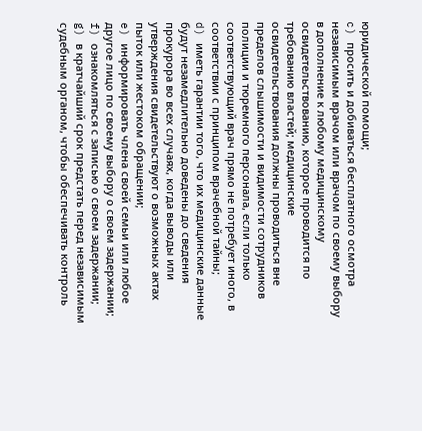юридической помощи;
c) просить и добиваться бесплатного осмотра независимым врачом или врачом по своему выбору в дополнение к любому медицинскому освидетельствованию, которое проводится по требованию властей; медицинские освидетельствования должны проводиться вне пределов слышимости и видимости сотрудников полиции и тюремного персонала, если только соответствующий врач прямо не потребует иного, в соответствии с принципом врачебной тайны;
d) иметь гарантии того, что их медицинские данные будут незамедлительно доведены до сведения прокурора во всех случаях, когда выводы или утверждения свидетельствуют о возможных актах пыток или жестоком обращении;
e) информировать члена своей семьи или любое другое лицо по своему выбору о своем задержании;
f) ознакомляться с записью о своем задержании;
g) в кратчайший срок предстать перед независимым судебным органом, чтобы обеспечивать контроль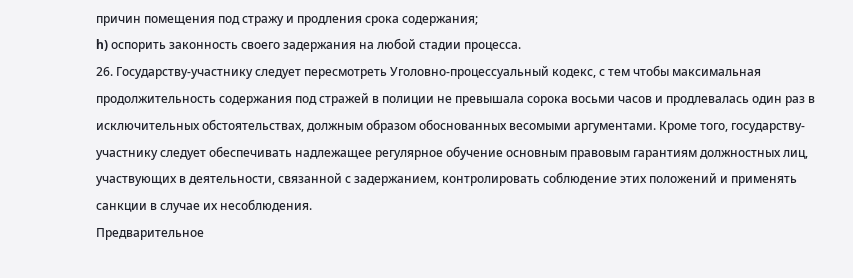причин помещения под стражу и продления срока содержания;
h) оспорить законность своего задержания на любой стадии процесса.
26. Государству-участнику следует пересмотреть Уголовно-процессуальный кодекс, с тем чтобы максимальная продолжительность содержания под стражей в полиции не превышала сорока восьми часов и продлевалась один раз в исключительных обстоятельствах, должным образом обоснованных весомыми аргументами. Кроме того, государству-участнику следует обеспечивать надлежащее регулярное обучение основным правовым гарантиям должностных лиц, участвующих в деятельности, связанной с задержанием, контролировать соблюдение этих положений и применять санкции в случае их несоблюдения.
Предварительное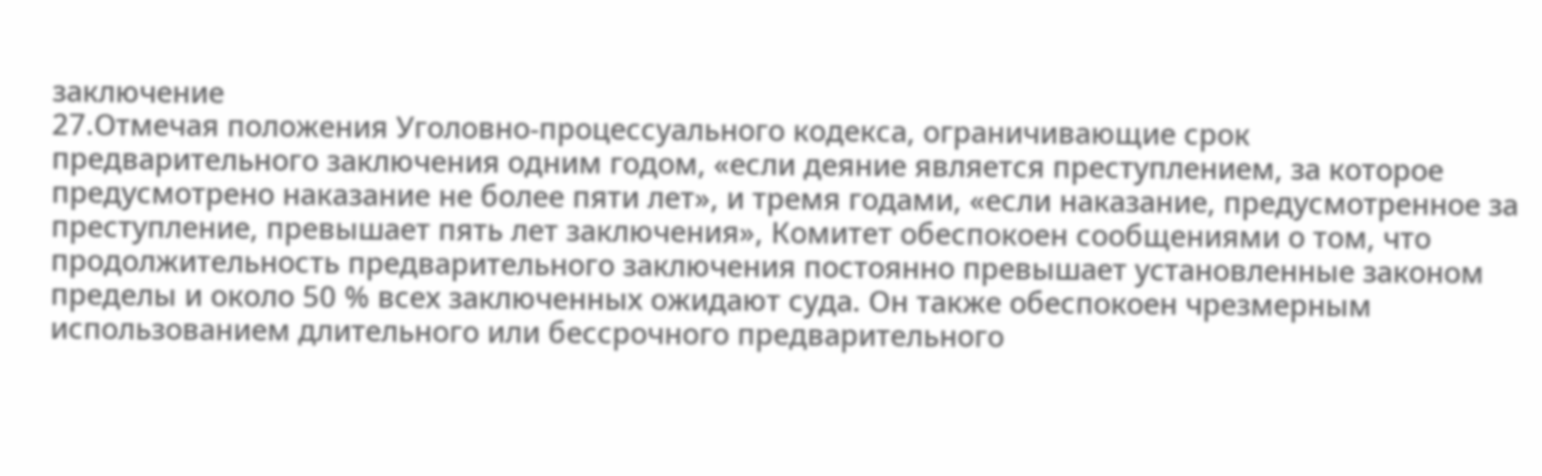заключение
27.Отмечая положения Уголовно-процессуального кодекса, ограничивающие срок предварительного заключения одним годом, «если деяние является преступлением, за которое предусмотрено наказание не более пяти лет», и тремя годами, «если наказание, предусмотренное за преступление, превышает пять лет заключения», Комитет обеспокоен сообщениями о том, что продолжительность предварительного заключения постоянно превышает установленные законом пределы и около 50 % всех заключенных ожидают суда. Он также обеспокоен чрезмерным использованием длительного или бессрочного предварительного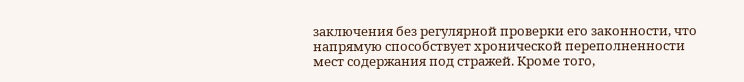заключения без регулярной проверки его законности, что напрямую способствует хронической переполненности мест содержания под стражей. Кроме того,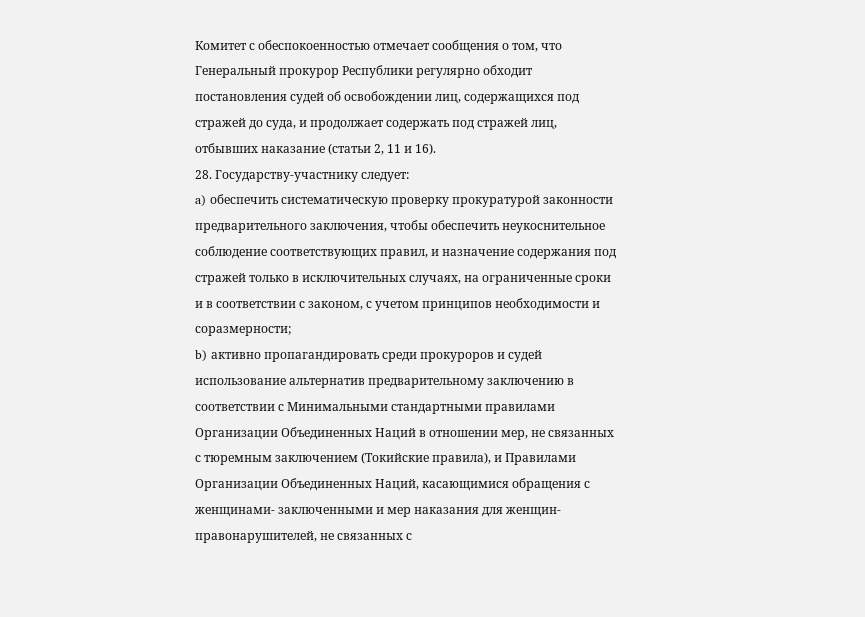Комитет с обеспокоенностью отмечает сообщения о том, что Генеральный прокурор Республики регулярно обходит постановления судей об освобождении лиц, содержащихся под стражей до суда, и продолжает содержать под стражей лиц, отбывших наказание (статьи 2, 11 и 16).
28. Государству-участнику следует:
a) обеспечить систематическую проверку прокуратурой законности предварительного заключения, чтобы обеспечить неукоснительное соблюдение соответствующих правил, и назначение содержания под стражей только в исключительных случаях, на ограниченные сроки и в соответствии с законом, с учетом принципов необходимости и соразмерности;
b) активно пропагандировать среди прокуроров и судей использование альтернатив предварительному заключению в соответствии с Минимальными стандартными правилами Организации Объединенных Наций в отношении мер, не связанных с тюремным заключением (Токийские правила), и Правилами Организации Объединенных Наций, касающимися обращения с женщинами- заключенными и мер наказания для женщин-правонарушителей, не связанных с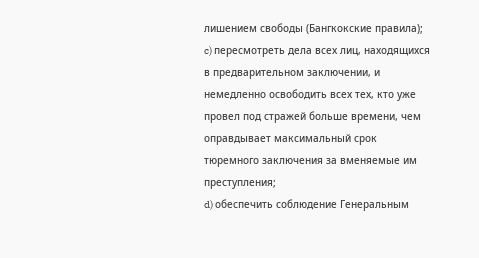лишением свободы (Бангкокские правила);
c) пересмотреть дела всех лиц, находящихся в предварительном заключении, и немедленно освободить всех тех, кто уже провел под стражей больше времени, чем оправдывает максимальный срок тюремного заключения за вменяемые им преступления;
d) обеспечить соблюдение Генеральным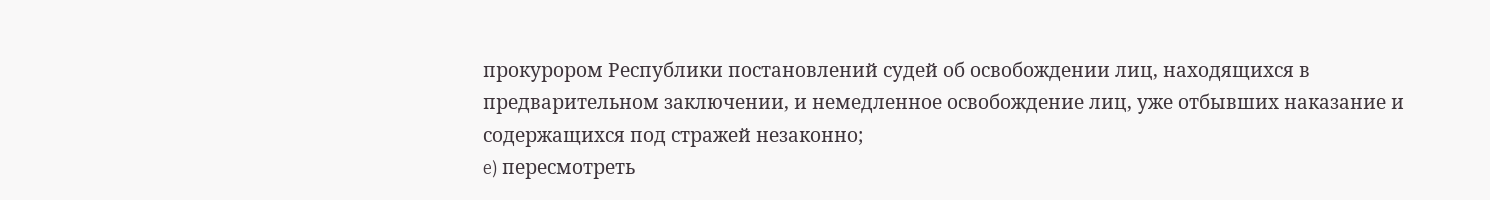прокурором Республики постановлений судей об освобождении лиц, находящихся в предварительном заключении, и немедленное освобождение лиц, уже отбывших наказание и содержащихся под стражей незаконно;
e) пересмотреть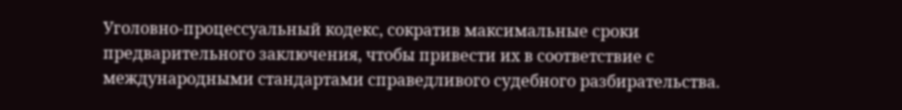Уголовно-процессуальный кодекс, сократив максимальные сроки предварительного заключения, чтобы привести их в соответствие с международными стандартами справедливого судебного разбирательства.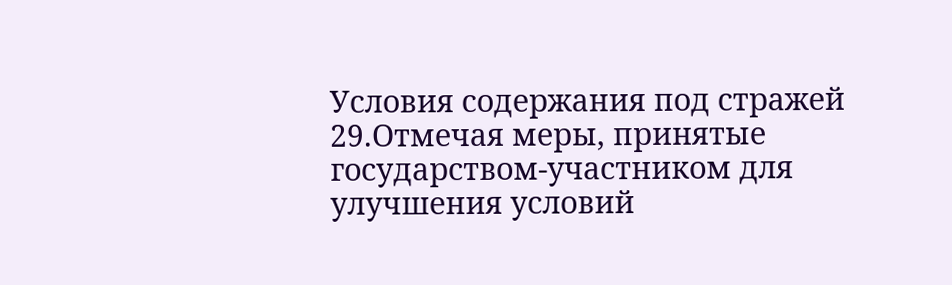Условия содержания под стражей
29.Отмечая меры, принятые государством-участником для улучшения условий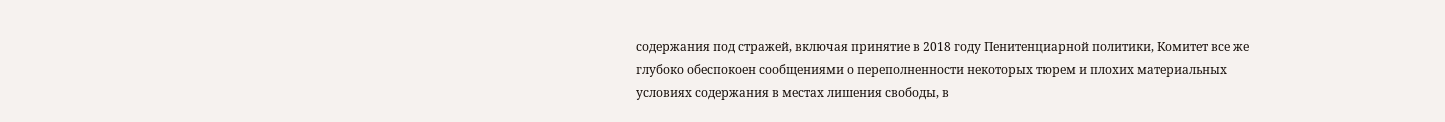содержания под стражей, включая принятие в 2018 году Пенитенциарной политики, Комитет все же глубоко обеспокоен сообщениями о переполненности некоторых тюрем и плохих материальных условиях содержания в местах лишения свободы, в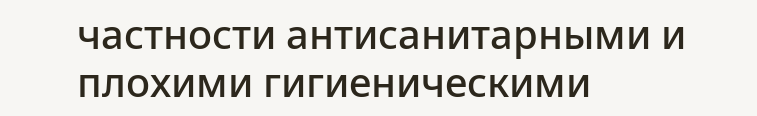частности антисанитарными и плохими гигиеническими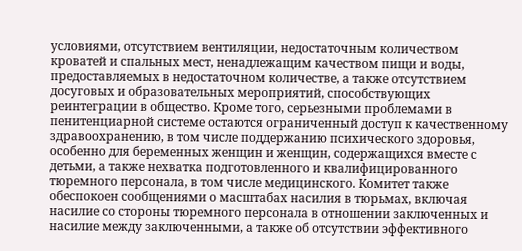условиями, отсутствием вентиляции, недостаточным количеством кроватей и спальных мест, ненадлежащим качеством пищи и воды, предоставляемых в недостаточном количестве, а также отсутствием досуговых и образовательных мероприятий, способствующих реинтеграции в общество. Кроме того, серьезными проблемами в пенитенциарной системе остаются ограниченный доступ к качественному здравоохранению, в том числе поддержанию психического здоровья, особенно для беременных женщин и женщин, содержащихся вместе с детьми, а также нехватка подготовленного и квалифицированного тюремного персонала, в том числе медицинского. Комитет также обеспокоен сообщениями о масштабах насилия в тюрьмах, включая насилие со стороны тюремного персонала в отношении заключенных и насилие между заключенными, а также об отсутствии эффективного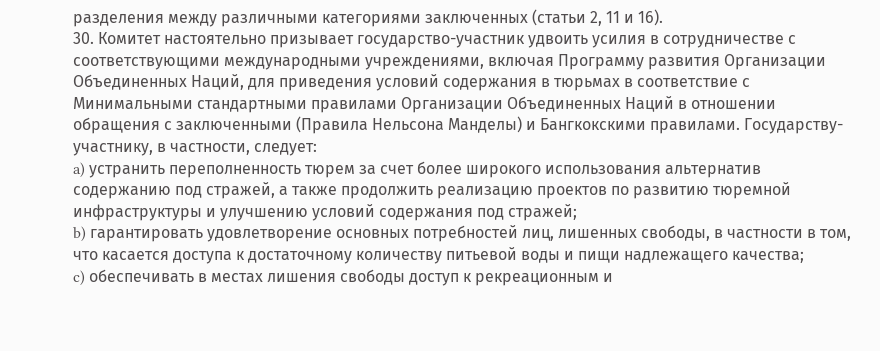разделения между различными категориями заключенных (статьи 2, 11 и 16).
30. Комитет настоятельно призывает государство-участник удвоить усилия в сотрудничестве с соответствующими международными учреждениями, включая Программу развития Организации Объединенных Наций, для приведения условий содержания в тюрьмах в соответствие с Минимальными стандартными правилами Организации Объединенных Наций в отношении обращения с заключенными (Правила Нельсона Манделы) и Бангкокскими правилами. Государству-участнику, в частности, следует:
a) устранить переполненность тюрем за счет более широкого использования альтернатив содержанию под стражей, а также продолжить реализацию проектов по развитию тюремной инфраструктуры и улучшению условий содержания под стражей;
b) гарантировать удовлетворение основных потребностей лиц, лишенных свободы, в частности в том, что касается доступа к достаточному количеству питьевой воды и пищи надлежащего качества;
c) обеспечивать в местах лишения свободы доступ к рекреационным и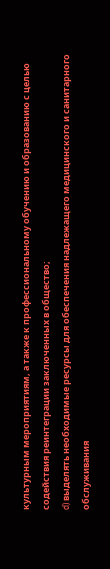культурным мероприятиям, а также к профессиональному обучению и образованию с целью содействия реинтеграции заключенных в общество;
d) выделять необходимые ресурсы для обеспечения надлежащего медицинского и санитарного обслуживания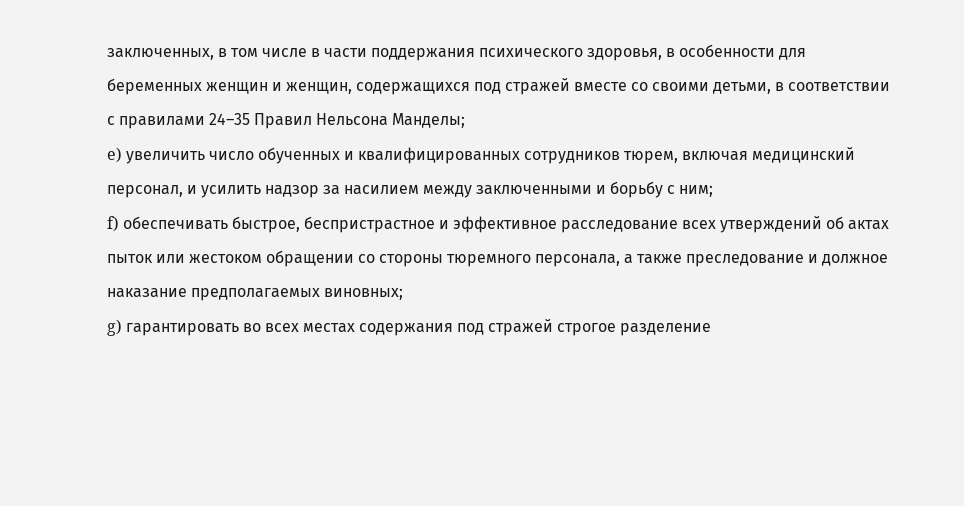заключенных, в том числе в части поддержания психического здоровья, в особенности для беременных женщин и женщин, содержащихся под стражей вместе со своими детьми, в соответствии с правилами 24–35 Правил Нельсона Манделы;
e) увеличить число обученных и квалифицированных сотрудников тюрем, включая медицинский персонал, и усилить надзор за насилием между заключенными и борьбу с ним;
f) обеспечивать быстрое, беспристрастное и эффективное расследование всех утверждений об актах пыток или жестоком обращении со стороны тюремного персонала, а также преследование и должное наказание предполагаемых виновных;
g) гарантировать во всех местах содержания под стражей строгое разделение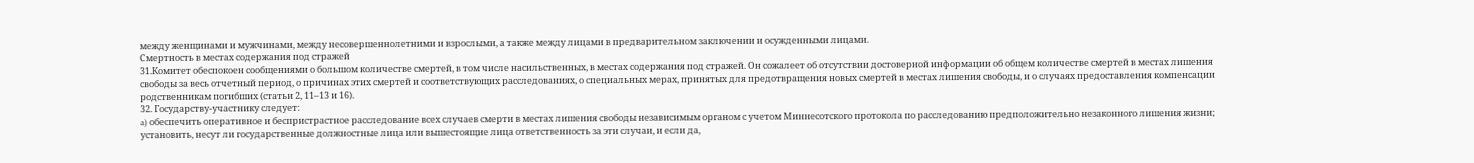между женщинами и мужчинами, между несовершеннолетними и взрослыми, а также между лицами в предварительном заключении и осужденными лицами.
Смертность в местах содержания под стражей
31.Комитет обеспокоен сообщениями о большом количестве смертей, в том числе насильственных, в местах содержания под стражей. Он сожалеет об отсутствии достоверной информации об общем количестве смертей в местах лишения свободы за весь отчетный период, о причинах этих смертей и соответствующих расследованиях, о специальных мерах, принятых для предотвращения новых смертей в местах лишения свободы, и о случаях предоставления компенсации родственникам погибших (статьи 2, 11–13 и 16).
32. Государству-участнику следует:
a) обеспечить оперативное и беспристрастное расследование всех случаев смерти в местах лишения свободы независимым органом с учетом Миннесотского протокола по расследованию предположительно незаконного лишения жизни; установить, несут ли государственные должностные лица или вышестоящие лица ответственность за эти случаи, и если да,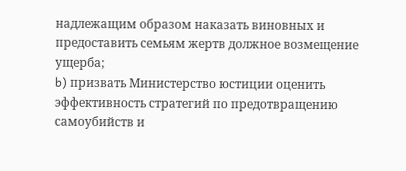надлежащим образом наказать виновных и предоставить семьям жертв должное возмещение ущерба;
b) призвать Министерство юстиции оценить эффективность стратегий по предотвращению самоубийств и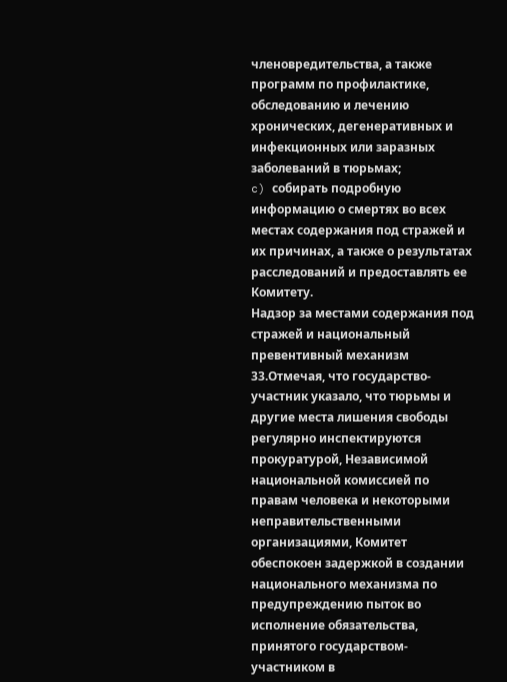членовредительства, а также программ по профилактике, обследованию и лечению хронических, дегенеративных и инфекционных или заразных заболеваний в тюрьмах;
c) собирать подробную информацию о смертях во всех местах содержания под стражей и их причинах, а также о результатах расследований и предоставлять ее Комитету.
Надзор за местами содержания под стражей и национальный превентивный механизм
33.Отмечая, что государство-участник указало, что тюрьмы и другие места лишения свободы регулярно инспектируются прокуратурой, Независимой национальной комиссией по правам человека и некоторыми неправительственными организациями, Комитет обеспокоен задержкой в создании национального механизма по предупреждению пыток во исполнение обязательства, принятого государством-участником в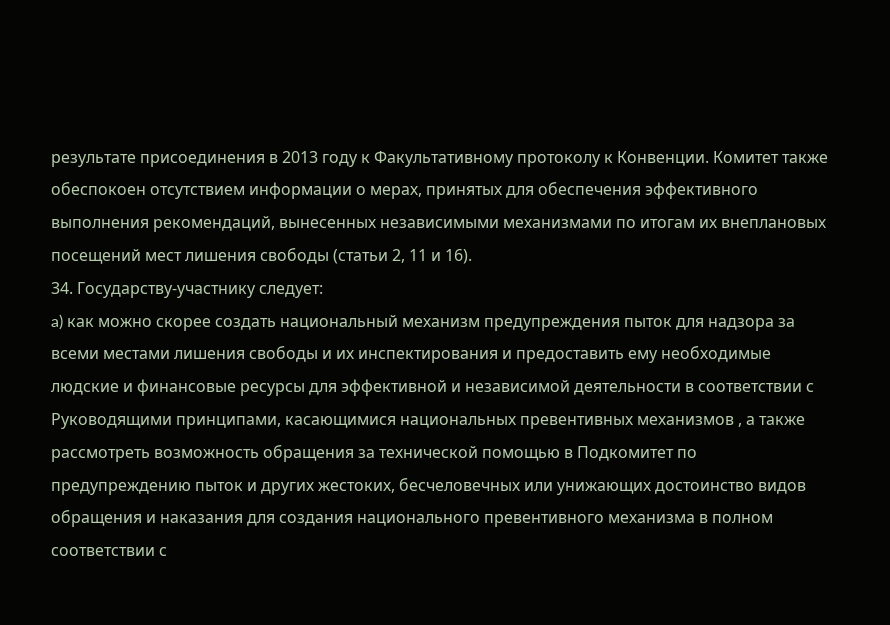результате присоединения в 2013 году к Факультативному протоколу к Конвенции. Комитет также обеспокоен отсутствием информации о мерах, принятых для обеспечения эффективного выполнения рекомендаций, вынесенных независимыми механизмами по итогам их внеплановых посещений мест лишения свободы (статьи 2, 11 и 16).
34. Государству-участнику следует:
a) как можно скорее создать национальный механизм предупреждения пыток для надзора за всеми местами лишения свободы и их инспектирования и предоставить ему необходимые людские и финансовые ресурсы для эффективной и независимой деятельности в соответствии с Руководящими принципами, касающимися национальных превентивных механизмов , а также рассмотреть возможность обращения за технической помощью в Подкомитет по предупреждению пыток и других жестоких, бесчеловечных или унижающих достоинство видов обращения и наказания для создания национального превентивного механизма в полном соответствии с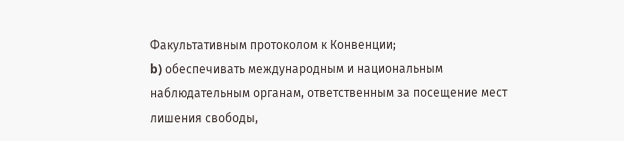Факультативным протоколом к Конвенции;
b) обеспечивать международным и национальным наблюдательным органам, ответственным за посещение мест лишения свободы,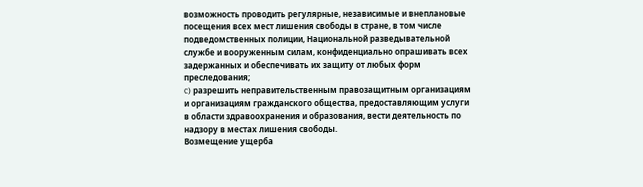возможность проводить регулярные, независимые и внеплановые посещения всех мест лишения свободы в стране, в том числе подведомственных полиции, Национальной разведывательной службе и вооруженным силам, конфиденциально опрашивать всех задержанных и обеспечивать их защиту от любых форм преследования;
c) разрешить неправительственным правозащитным организациям и организациям гражданского общества, предоставляющим услуги в области здравоохранения и образования, вести деятельность по надзору в местах лишения свободы.
Возмещение ущерба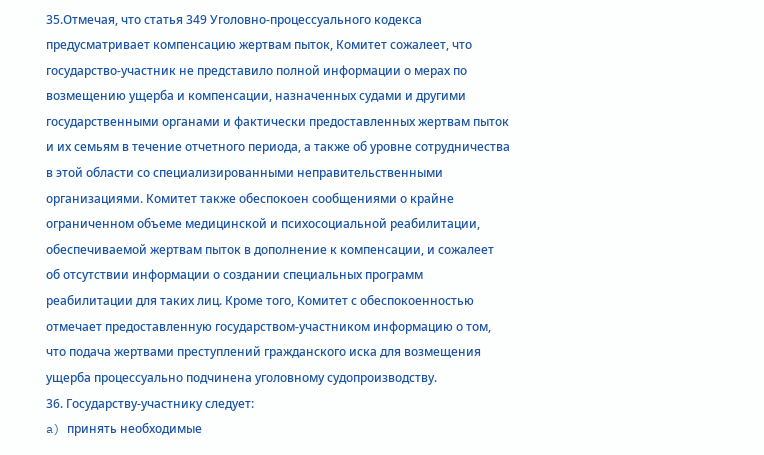35.Отмечая, что статья 349 Уголовно-процессуального кодекса предусматривает компенсацию жертвам пыток, Комитет сожалеет, что государство-участник не представило полной информации о мерах по возмещению ущерба и компенсации, назначенных судами и другими государственными органами и фактически предоставленных жертвам пыток и их семьям в течение отчетного периода, а также об уровне сотрудничества в этой области со специализированными неправительственными организациями. Комитет также обеспокоен сообщениями о крайне ограниченном объеме медицинской и психосоциальной реабилитации, обеспечиваемой жертвам пыток в дополнение к компенсации, и сожалеет об отсутствии информации о создании специальных программ реабилитации для таких лиц. Кроме того, Комитет с обеспокоенностью отмечает предоставленную государством-участником информацию о том, что подача жертвами преступлений гражданского иска для возмещения ущерба процессуально подчинена уголовному судопроизводству.
36. Государству-участнику следует:
a) принять необходимые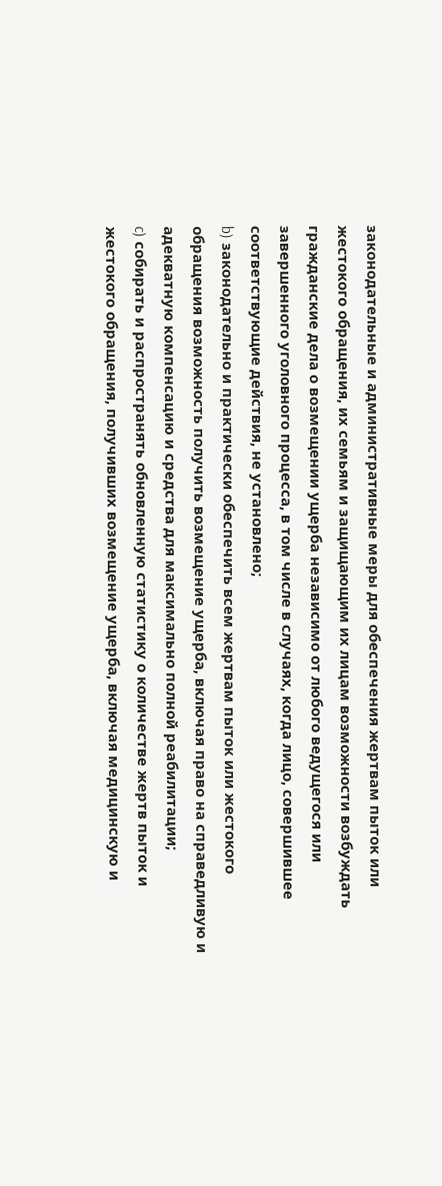законодательные и административные меры для обеспечения жертвам пыток или жестокого обращения, их семьям и защищающим их лицам возможности возбуждать гражданские дела о возмещении ущерба независимо от любого ведущегося или завершенного уголовного процесса, в том числе в случаях, когда лицо, совершившее соответствующие действия, не установлено;
b) законодательно и практически обеспечить всем жертвам пыток или жестокого обращения возможность получить возмещение ущерба, включая право на справедливую и адекватную компенсацию и средства для максимально полной реабилитации;
c) собирать и распространять обновленную статистику о количестве жертв пыток и жестокого обращения, получивших возмещение ущерба, включая медицинскую и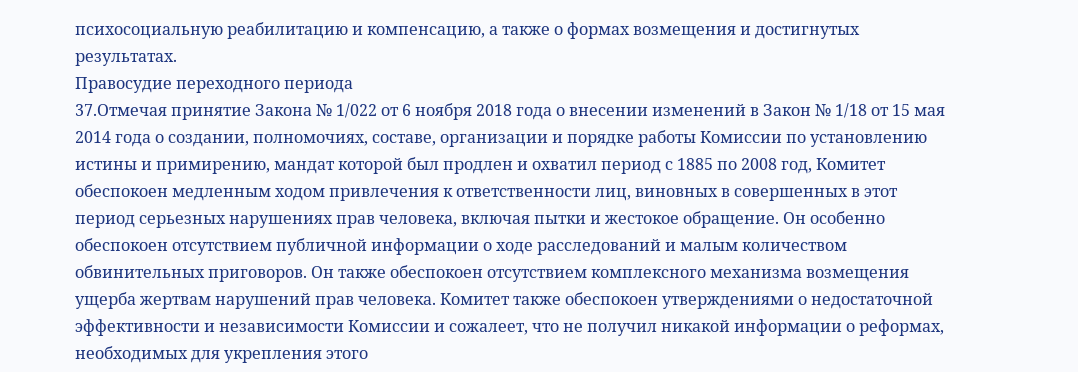психосоциальную реабилитацию и компенсацию, а также о формах возмещения и достигнутых результатах.
Правосудие переходного периода
37.Отмечая принятие Закона № 1/022 от 6 ноября 2018 года о внесении изменений в Закон № 1/18 от 15 мая 2014 года о создании, полномочиях, составе, организации и порядке работы Комиссии по установлению истины и примирению, мандат которой был продлен и охватил период с 1885 по 2008 год, Комитет обеспокоен медленным ходом привлечения к ответственности лиц, виновных в совершенных в этот период серьезных нарушениях прав человека, включая пытки и жестокое обращение. Он особенно обеспокоен отсутствием публичной информации о ходе расследований и малым количеством обвинительных приговоров. Он также обеспокоен отсутствием комплексного механизма возмещения ущерба жертвам нарушений прав человека. Комитет также обеспокоен утверждениями о недостаточной эффективности и независимости Комиссии и сожалеет, что не получил никакой информации о реформах, необходимых для укрепления этого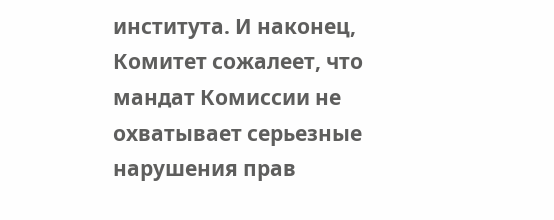института. И наконец, Комитет сожалеет, что мандат Комиссии не охватывает серьезные нарушения прав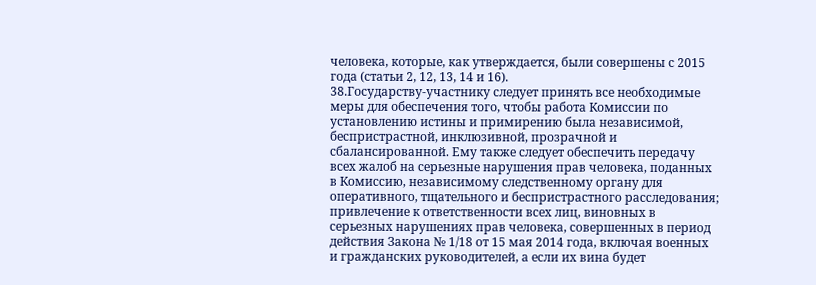человека, которые, как утверждается, были совершены с 2015 года (статьи 2, 12, 13, 14 и 16).
38.Государству-участнику следует принять все необходимые меры для обеспечения того, чтобы работа Комиссии по установлению истины и примирению была независимой, беспристрастной, инклюзивной, прозрачной и сбалансированной. Ему также следует обеспечить передачу всех жалоб на серьезные нарушения прав человека, поданных в Комиссию, независимому следственному органу для оперативного, тщательного и беспристрастного расследования; привлечение к ответственности всех лиц, виновных в серьезных нарушениях прав человека, совершенных в период действия Закона № 1/18 от 15 мая 2014 года, включая военных и гражданских руководителей, а если их вина будет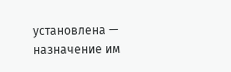установлена — назначение им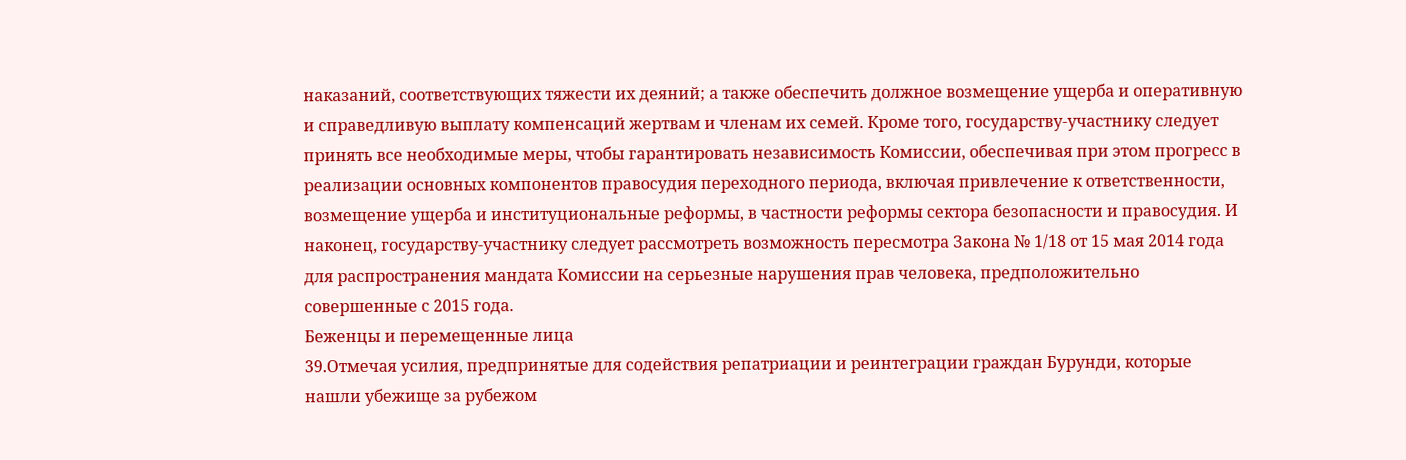наказаний, соответствующих тяжести их деяний; а также обеспечить должное возмещение ущерба и оперативную и справедливую выплату компенсаций жертвам и членам их семей. Кроме того, государству-участнику следует принять все необходимые меры, чтобы гарантировать независимость Комиссии, обеспечивая при этом прогресс в реализации основных компонентов правосудия переходного периода, включая привлечение к ответственности, возмещение ущерба и институциональные реформы, в частности реформы сектора безопасности и правосудия. И наконец, государству-участнику следует рассмотреть возможность пересмотра Закона № 1/18 от 15 мая 2014 года для распространения мандата Комиссии на серьезные нарушения прав человека, предположительно совершенные с 2015 года.
Беженцы и перемещенные лица
39.Отмечая усилия, предпринятые для содействия репатриации и реинтеграции граждан Бурунди, которые нашли убежище за рубежом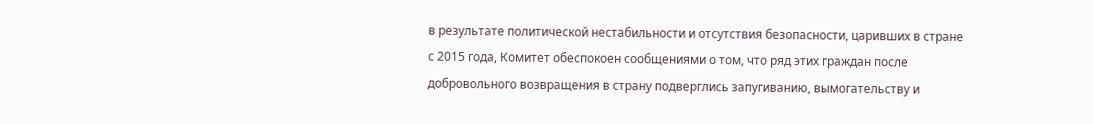в результате политической нестабильности и отсутствия безопасности, царивших в стране с 2015 года, Комитет обеспокоен сообщениями о том, что ряд этих граждан после добровольного возвращения в страну подверглись запугиванию, вымогательству и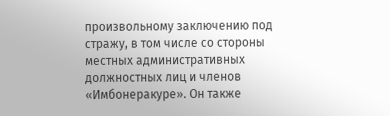произвольному заключению под стражу, в том числе со стороны местных административных должностных лиц и членов «Имбонеракуре». Он также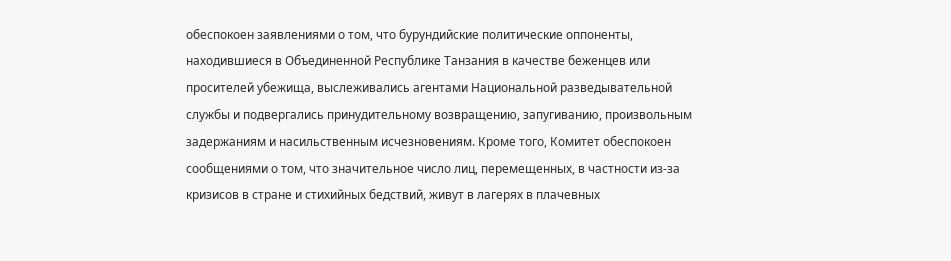обеспокоен заявлениями о том, что бурундийские политические оппоненты, находившиеся в Объединенной Республике Танзания в качестве беженцев или просителей убежища, выслеживались агентами Национальной разведывательной службы и подвергались принудительному возвращению, запугиванию, произвольным задержаниям и насильственным исчезновениям. Кроме того, Комитет обеспокоен сообщениями о том, что значительное число лиц, перемещенных, в частности из-за кризисов в стране и стихийных бедствий, живут в лагерях в плачевных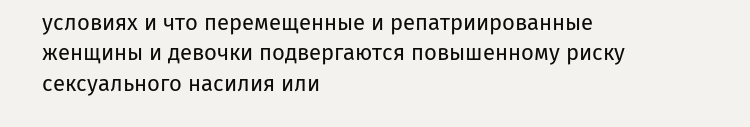условиях и что перемещенные и репатриированные женщины и девочки подвергаются повышенному риску сексуального насилия или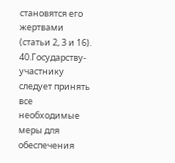становятся его жертвами (статьи 2, 3 и 16).
40.Государству-участнику следует принять все необходимые меры для обеспечения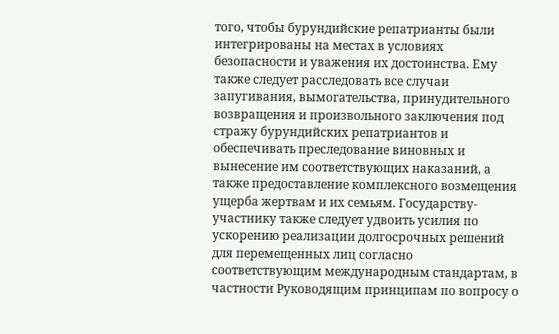того, чтобы бурундийские репатрианты были интегрированы на местах в условиях безопасности и уважения их достоинства. Ему также следует расследовать все случаи запугивания, вымогательства, принудительного возвращения и произвольного заключения под стражу бурундийских репатриантов и обеспечивать преследование виновных и вынесение им соответствующих наказаний, а также предоставление комплексного возмещения ущерба жертвам и их семьям. Государству-участнику также следует удвоить усилия по ускорению реализации долгосрочных решений для перемещенных лиц согласно соответствующим международным стандартам, в частности Руководящим принципам по вопросу о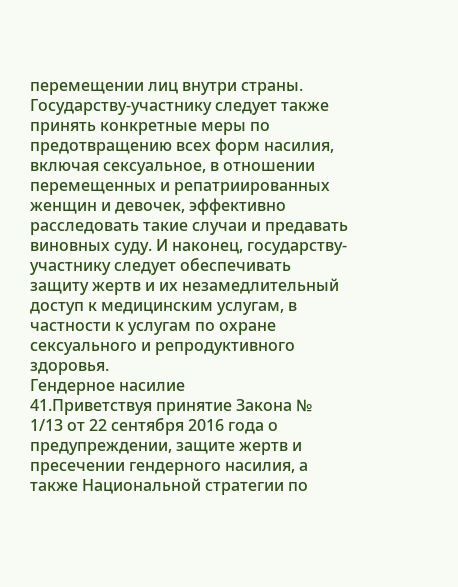перемещении лиц внутри страны. Государству-участнику следует также принять конкретные меры по предотвращению всех форм насилия, включая сексуальное, в отношении перемещенных и репатриированных женщин и девочек, эффективно расследовать такие случаи и предавать виновных суду. И наконец, государству-участнику следует обеспечивать защиту жертв и их незамедлительный доступ к медицинским услугам, в частности к услугам по охране сексуального и репродуктивного здоровья.
Гендерное насилие
41.Приветствуя принятие Закона № 1/13 от 22 сентября 2016 года о предупреждении, защите жертв и пресечении гендерного насилия, а также Национальной стратегии по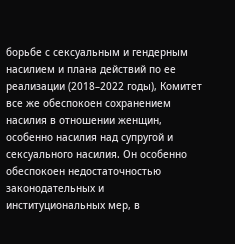борьбе с сексуальным и гендерным насилием и плана действий по ее реализации (2018–2022 годы), Комитет все же обеспокоен сохранением насилия в отношении женщин, особенно насилия над супругой и сексуального насилия. Он особенно обеспокоен недостаточностью законодательных и институциональных мер, в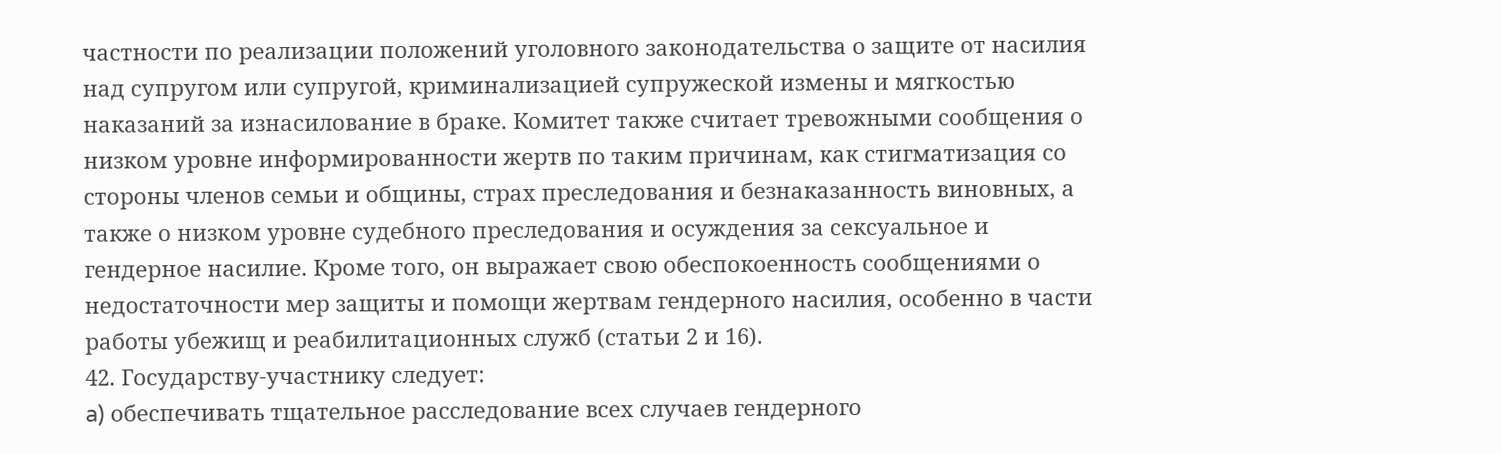частности по реализации положений уголовного законодательства о защите от насилия над супругом или супругой, криминализацией супружеской измены и мягкостью наказаний за изнасилование в браке. Комитет также считает тревожными сообщения о низком уровне информированности жертв по таким причинам, как стигматизация со стороны членов семьи и общины, страх преследования и безнаказанность виновных, а также о низком уровне судебного преследования и осуждения за сексуальное и гендерное насилие. Кроме того, он выражает свою обеспокоенность сообщениями о недостаточности мер защиты и помощи жертвам гендерного насилия, особенно в части работы убежищ и реабилитационных служб (статьи 2 и 16).
42. Государству-участнику следует:
a) обеспечивать тщательное расследование всех случаев гендерного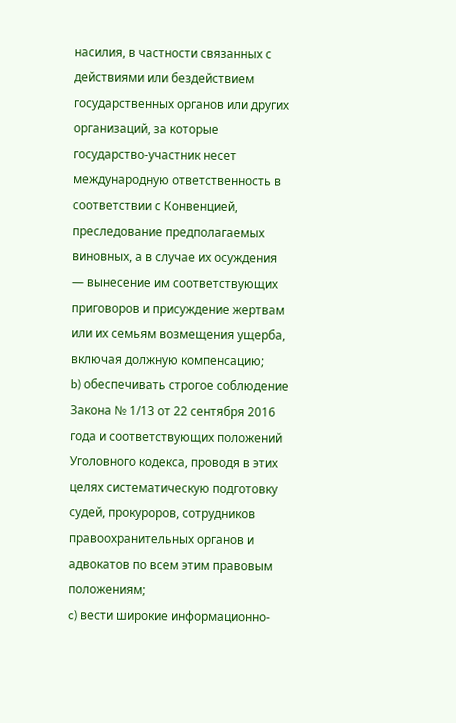насилия, в частности связанных с действиями или бездействием государственных органов или других организаций, за которые государство-участник несет международную ответственность в соответствии с Конвенцией, преследование предполагаемых виновных, а в случае их осуждения — вынесение им соответствующих приговоров и присуждение жертвам или их семьям возмещения ущерба, включая должную компенсацию;
b) обеспечивать строгое соблюдение Закона № 1/13 от 22 сентября 2016 года и соответствующих положений Уголовного кодекса, проводя в этих целях систематическую подготовку судей, прокуроров, сотрудников правоохранительных органов и адвокатов по всем этим правовым положениям;
c) вести широкие информационно-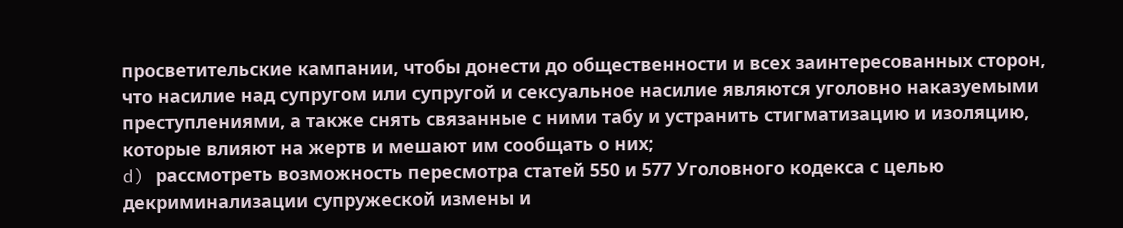просветительские кампании, чтобы донести до общественности и всех заинтересованных сторон, что насилие над супругом или супругой и сексуальное насилие являются уголовно наказуемыми преступлениями, а также снять связанные с ними табу и устранить стигматизацию и изоляцию, которые влияют на жертв и мешают им сообщать о них;
d) рассмотреть возможность пересмотра статей 550 и 577 Уголовного кодекса с целью декриминализации супружеской измены и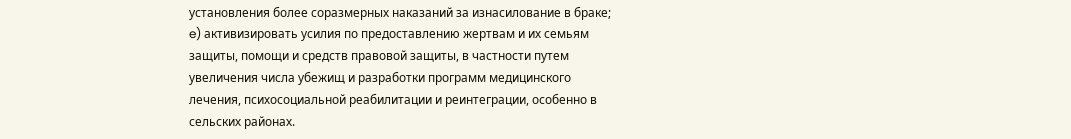установления более соразмерных наказаний за изнасилование в браке;
e) активизировать усилия по предоставлению жертвам и их семьям защиты, помощи и средств правовой защиты, в частности путем увеличения числа убежищ и разработки программ медицинского лечения, психосоциальной реабилитации и реинтеграции, особенно в сельских районах.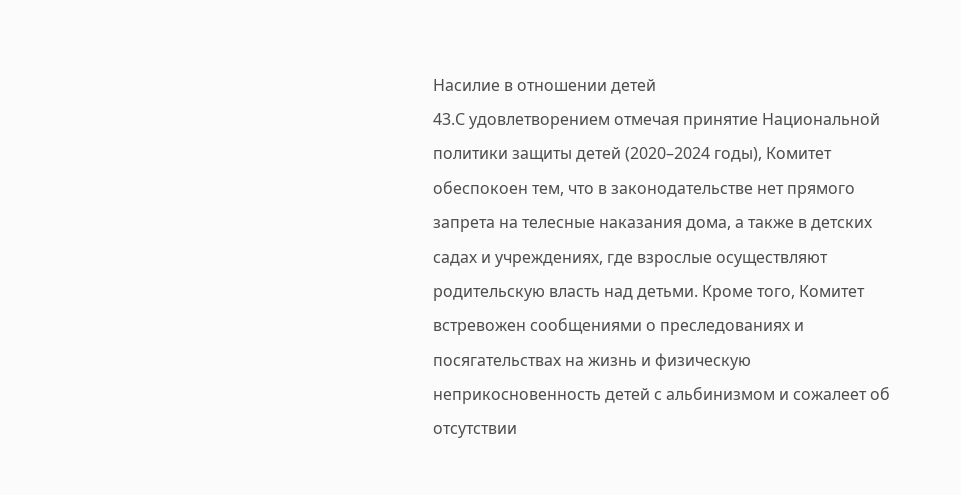Насилие в отношении детей
43.С удовлетворением отмечая принятие Национальной политики защиты детей (2020–2024 годы), Комитет обеспокоен тем, что в законодательстве нет прямого запрета на телесные наказания дома, а также в детских садах и учреждениях, где взрослые осуществляют родительскую власть над детьми. Кроме того, Комитет встревожен сообщениями о преследованиях и посягательствах на жизнь и физическую неприкосновенность детей с альбинизмом и сожалеет об отсутствии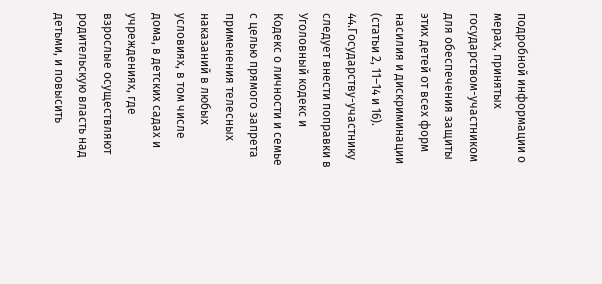подробной информации о мерах, принятых государством-участником для обеспечения защиты этих детей от всех форм насилия и дискриминации (статьи 2, 11–14 и 16).
44.Государству-участнику следует внести поправки в Уголовный кодекс и Кодекс о личности и семье с целью прямого запрета применения телесных наказаний в любых условиях, в том числе дома, в детских садах и учреждениях, где взрослые осуществляют родительскую власть над детьми, и повысить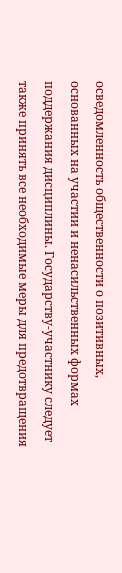осведомленность общественности о позитивных, основанных на участии и ненасильственных формах поддержания дисциплины. Государству-участнику следует также принять все необходимые меры для предотвращения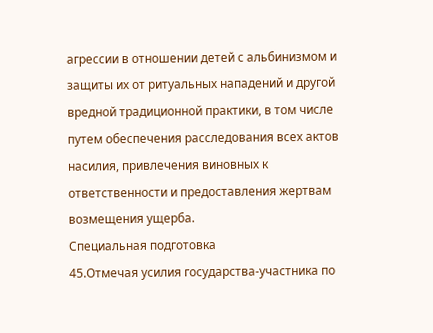агрессии в отношении детей с альбинизмом и защиты их от ритуальных нападений и другой вредной традиционной практики, в том числе путем обеспечения расследования всех актов насилия, привлечения виновных к ответственности и предоставления жертвам возмещения ущерба.
Специальная подготовка
45.Отмечая усилия государства-участника по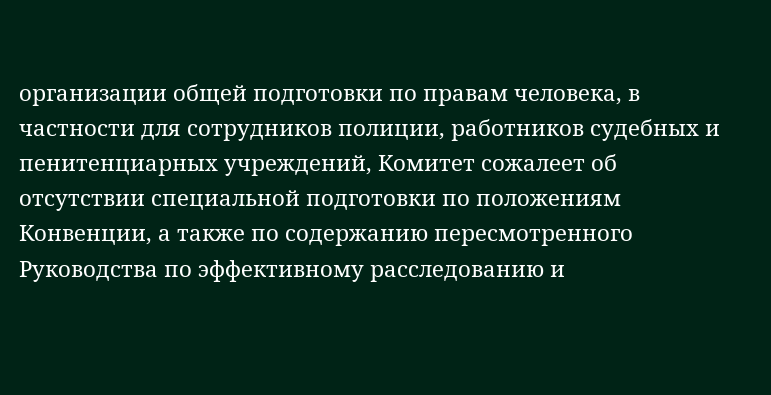организации общей подготовки по правам человека, в частности для сотрудников полиции, работников судебных и пенитенциарных учреждений, Комитет сожалеет об отсутствии специальной подготовки по положениям Конвенции, а также по содержанию пересмотренного Руководства по эффективному расследованию и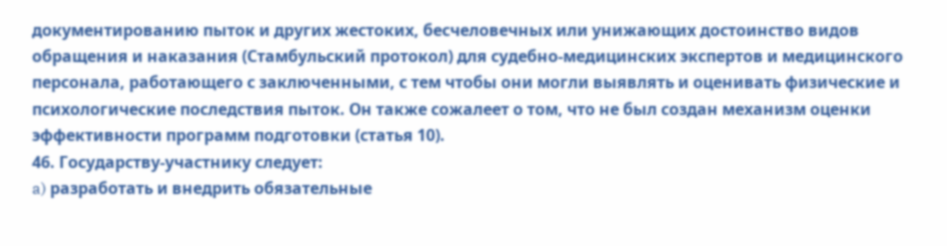документированию пыток и других жестоких, бесчеловечных или унижающих достоинство видов обращения и наказания (Стамбульский протокол) для судебно-медицинских экспертов и медицинского персонала, работающего с заключенными, с тем чтобы они могли выявлять и оценивать физические и психологические последствия пыток. Он также сожалеет о том, что не был создан механизм оценки эффективности программ подготовки (статья 10).
46. Государству-участнику следует:
a) разработать и внедрить обязательные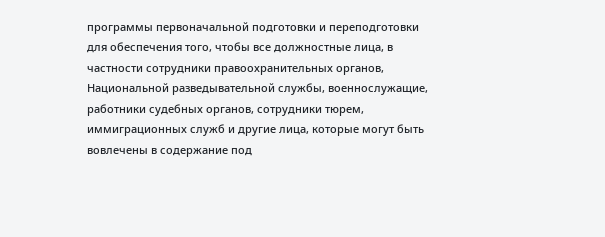программы первоначальной подготовки и переподготовки для обеспечения того, чтобы все должностные лица, в частности сотрудники правоохранительных органов, Национальной разведывательной службы, военнослужащие, работники судебных органов, сотрудники тюрем, иммиграционных служб и другие лица, которые могут быть вовлечены в содержание под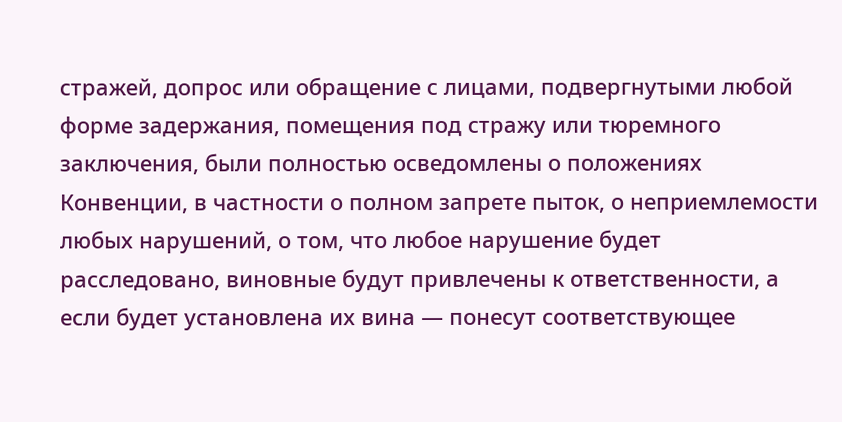стражей, допрос или обращение с лицами, подвергнутыми любой форме задержания, помещения под стражу или тюремного заключения, были полностью осведомлены о положениях Конвенции, в частности о полном запрете пыток, о неприемлемости любых нарушений, о том, что любое нарушение будет расследовано, виновные будут привлечены к ответственности, а если будет установлена их вина — понесут соответствующее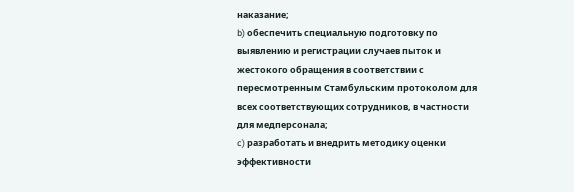наказание;
b) обеспечить специальную подготовку по выявлению и регистрации случаев пыток и жестокого обращения в соответствии с пересмотренным Стамбульским протоколом для всех соответствующих сотрудников, в частности для медперсонала;
c) разработать и внедрить методику оценки эффективности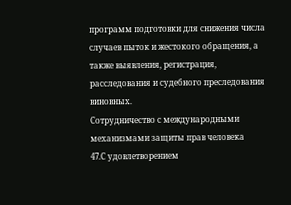программ подготовки для снижения числа случаев пыток и жестокого обращения, а также выявления, регистрация, расследования и судебного преследования виновных.
Сотрудничество с международными механизмами защиты прав человека
47.С удовлетворением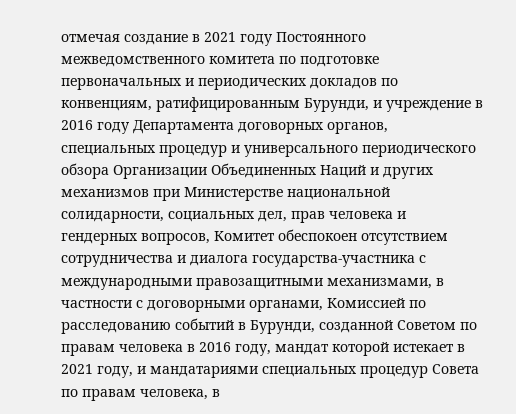отмечая создание в 2021 году Постоянного межведомственного комитета по подготовке первоначальных и периодических докладов по конвенциям, ратифицированным Бурунди, и учреждение в 2016 году Департамента договорных органов, специальных процедур и универсального периодического обзора Организации Объединенных Наций и других механизмов при Министерстве национальной солидарности, социальных дел, прав человека и гендерных вопросов, Комитет обеспокоен отсутствием сотрудничества и диалога государства-участника с международными правозащитными механизмами, в частности с договорными органами, Комиссией по расследованию событий в Бурунди, созданной Советом по правам человека в 2016 году, мандат которой истекает в 2021 году, и мандатариями специальных процедур Совета по правам человека, в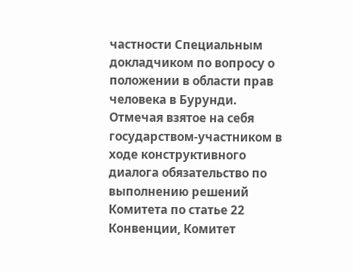частности Специальным докладчиком по вопросу о положении в области прав человека в Бурунди. Отмечая взятое на себя государством-участником в ходе конструктивного диалога обязательство по выполнению решений Комитета по статье 22 Конвенции, Комитет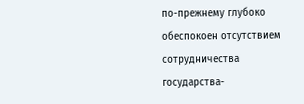по-прежнему глубоко обеспокоен отсутствием сотрудничества государства-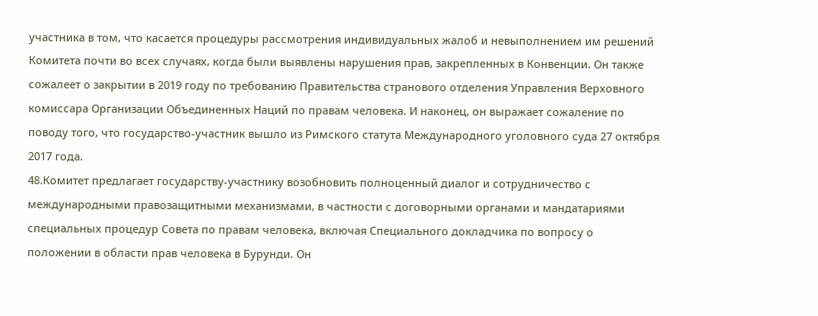участника в том, что касается процедуры рассмотрения индивидуальных жалоб и невыполнением им решений Комитета почти во всех случаях, когда были выявлены нарушения прав, закрепленных в Конвенции. Он также сожалеет о закрытии в 2019 году по требованию Правительства странового отделения Управления Верховного комиссара Организации Объединенных Наций по правам человека. И наконец, он выражает сожаление по поводу того, что государство-участник вышло из Римского статута Международного уголовного суда 27 октября 2017 года.
48.Комитет предлагает государству-участнику возобновить полноценный диалог и сотрудничество с международными правозащитными механизмами, в частности с договорными органами и мандатариями специальных процедур Совета по правам человека, включая Специального докладчика по вопросу о положении в области прав человека в Бурунди. Он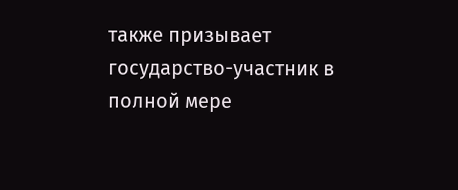также призывает государство-участник в полной мере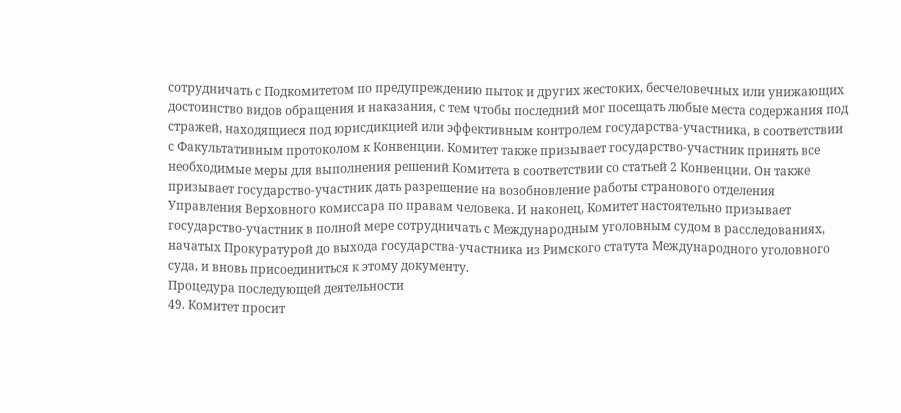сотрудничать с Подкомитетом по предупреждению пыток и других жестоких, бесчеловечных или унижающих достоинство видов обращения и наказания, с тем чтобы последний мог посещать любые места содержания под стражей, находящиеся под юрисдикцией или эффективным контролем государства-участника, в соответствии с Факультативным протоколом к Конвенции. Комитет также призывает государство-участник принять все необходимые меры для выполнения решений Комитета в соответствии со статьей 2 Конвенции. Он также призывает государство-участник дать разрешение на возобновление работы странового отделения Управления Верховного комиссара по правам человека. И наконец, Комитет настоятельно призывает государство-участник в полной мере сотрудничать с Международным уголовным судом в расследованиях, начатых Прокуратурой до выхода государства-участника из Римского статута Международного уголовного суда, и вновь присоединиться к этому документу.
Процедура последующей деятельности
49. Комитет просит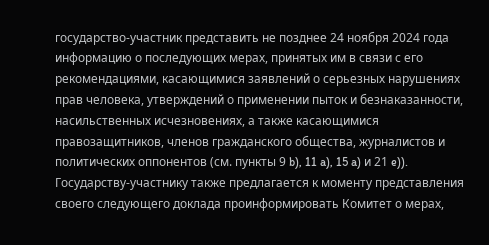государство-участник представить не позднее 24 ноября 2024 года информацию о последующих мерах, принятых им в связи с его рекомендациями, касающимися заявлений о серьезных нарушениях прав человека, утверждений о применении пыток и безнаказанности, насильственных исчезновениях, а также касающимися правозащитников, членов гражданского общества, журналистов и политических оппонентов (см. пункты 9 b), 11 a), 15 a) и 21 e)). Государству-участнику также предлагается к моменту представления своего следующего доклада проинформировать Комитет о мерах,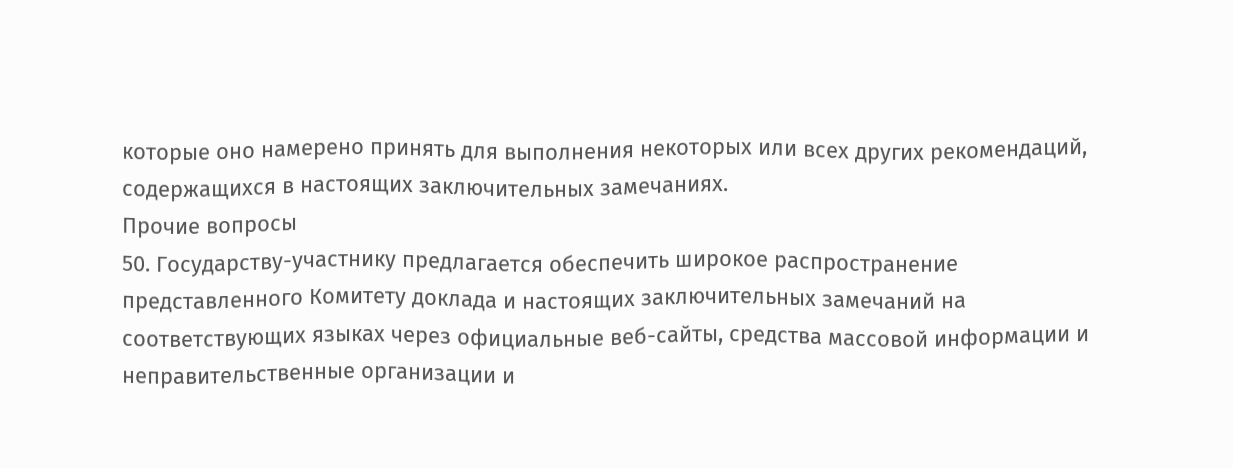которые оно намерено принять для выполнения некоторых или всех других рекомендаций, содержащихся в настоящих заключительных замечаниях.
Прочие вопросы
50. Государству-участнику предлагается обеспечить широкое распространение представленного Комитету доклада и настоящих заключительных замечаний на соответствующих языках через официальные веб-сайты, средства массовой информации и неправительственные организации и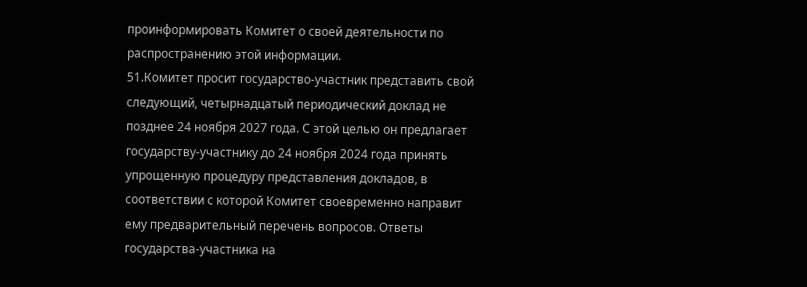проинформировать Комитет о своей деятельности по распространению этой информации.
51.Комитет просит государство-участник представить свой следующий, четырнадцатый периодический доклад не позднее 24 ноября 2027 года. С этой целью он предлагает государству-участнику до 24 ноября 2024 года принять упрощенную процедуру представления докладов, в соответствии с которой Комитет своевременно направит ему предварительный перечень вопросов. Ответы государства-участника на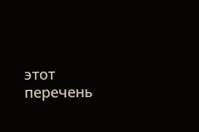этот перечень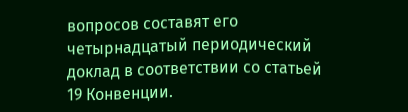вопросов составят его четырнадцатый периодический доклад в соответствии со статьей 19 Конвенции.